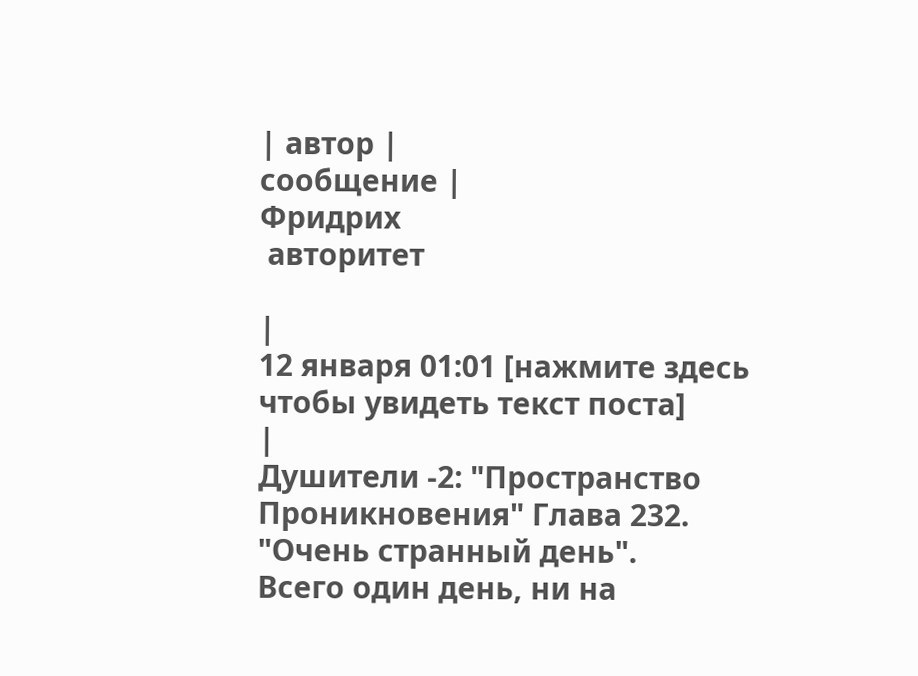| автор |
сообщение |
Фридрих
 авторитет

|
12 января 01:01 [нажмите здесь чтобы увидеть текст поста]
|
Душители -2: "Пространство Проникновения" Глава 232. "Очень странный день".
Всего один день, ни на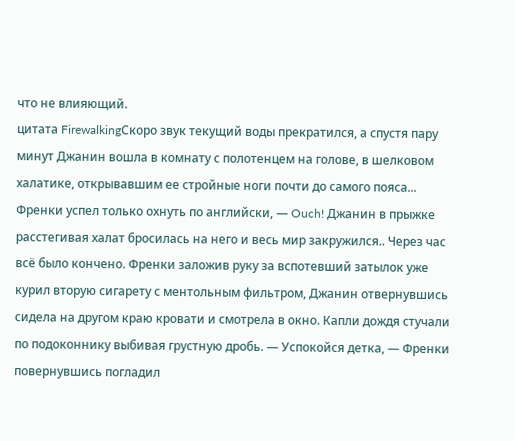что не влияющий.
цитата FirewalkingСкоро звук текущий воды прекратился, а спустя пару минут Джанин вошла в комнату с полотенцем на голове, в шелковом халатике, открывавшим ее стройные ноги почти до самого пояса... Френки успел только охнуть по английски, — Ouch! Джанин в прыжке расстегивая халат бросилась на него и весь мир закружился.. Через час всё было кончено. Френки заложив руку за вспотевший затылок уже курил вторую сигарету с ментольным фильтром, Джанин отвернувшись сидела на другом краю кровати и смотрела в окно. Капли дождя стучали по подоконнику выбивая грустную дробь. — Успокойся детка, — Френки повернувшись погладил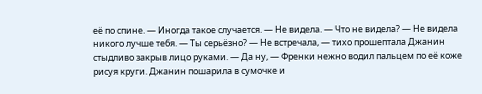её по спине. — Иногда такое случается. — Не видела. — Что не видела? — Не видела никого лучше тебя. — Ты серьёзно? — Не встречала, — тихо прошептала Джанин стыдливо закрыв лицо руками. — Да ну, — Френки нежно водил пальцем по её коже рисуя круги. Джанин пошарила в сумочке и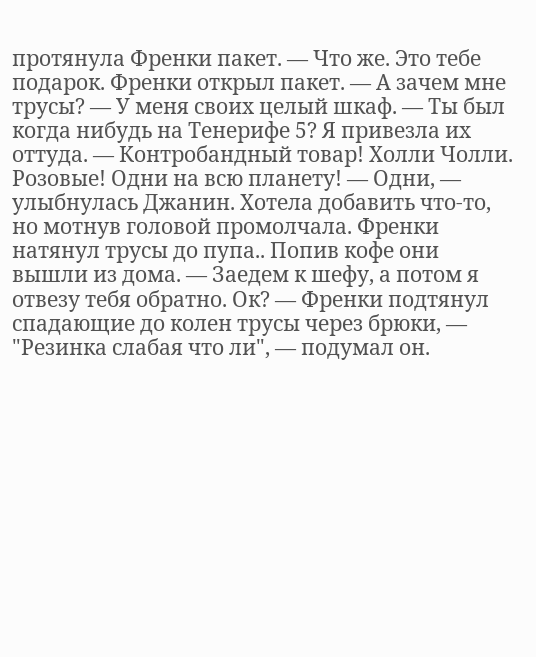протянула Френки пакет. — Что же. Это тебе подарок. Френки открыл пакет. — А зачем мне трусы? — У меня своих целый шкаф. — Ты был когда нибудь на Тенерифе 5? Я привезла их оттуда. — Контробандный товар! Холли Чолли. Розовые! Одни на всю планету! — Одни, — улыбнулась Джанин. Хотела добавить что-то, но мотнув головой промолчала. Френки натянул трусы до пупа.. Попив кофе они вышли из дома. — Заедем к шефу, а потом я отвезу тебя обратно. Ок? — Френки подтянул спадающие до колен трусы через брюки, — "Резинка слабая что ли", — подумал он.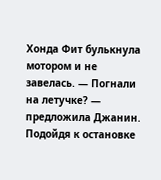Хонда Фит булькнула мотором и не завелась. — Погнали на летучке? — предложила Джанин. Подойдя к остановке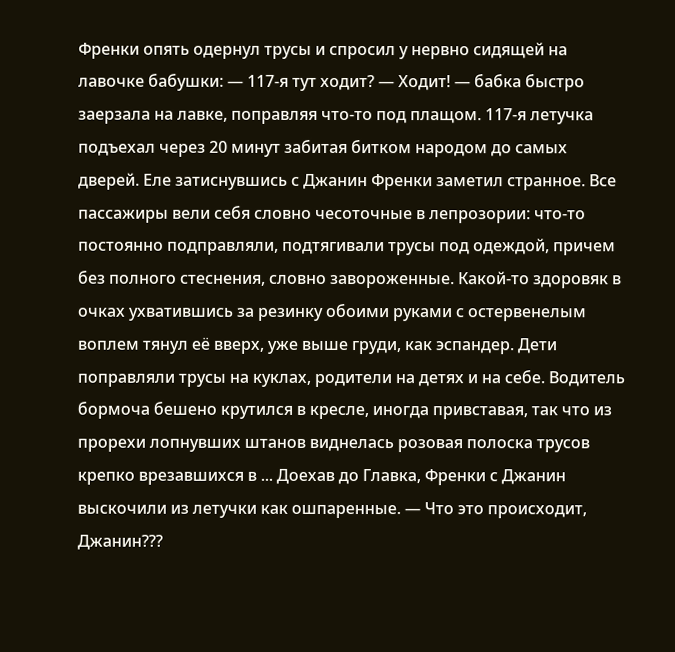Френки опять одернул трусы и спросил у нервно сидящей на лавочке бабушки: — 117-я тут ходит? — Ходит! — бабка быстро заерзала на лавке, поправляя что-то под плащом. 117-я летучка подъехал через 20 минут забитая битком народом до самых дверей. Еле затиснувшись с Джанин Френки заметил странное. Все пассажиры вели себя словно чесоточные в лепрозории: что-то постоянно подправляли, подтягивали трусы под одеждой, причем без полного стеснения, словно завороженные. Какой-то здоровяк в очках ухватившись за резинку обоими руками с остервенелым воплем тянул её вверх, уже выше груди, как эспандер. Дети поправляли трусы на куклах, родители на детях и на себе. Водитель бормоча бешено крутился в кресле, иногда привставая, так что из прорехи лопнувших штанов виднелась розовая полоска трусов крепко врезавшихся в ... Доехав до Главка, Френки с Джанин выскочили из летучки как ошпаренные. — Что это происходит, Джанин???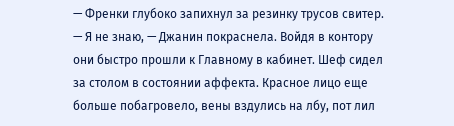— Френки глубоко запихнул за резинку трусов свитер. — Я не знаю, — Джанин покраснела. Войдя в контору они быстро прошли к Главному в кабинет. Шеф сидел за столом в состоянии аффекта. Красное лицо еще больше побагровело, вены вздулись на лбу, пот лил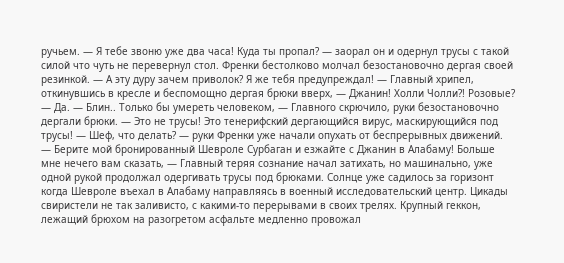ручьем. — Я тебе звоню уже два часа! Куда ты пропал? — заорал он и одернул трусы с такой силой что чуть не перевернул стол. Френки бестолково молчал безостановочно дергая своей резинкой. — А эту дуру зачем приволок? Я же тебя предупреждал! — Главный хрипел, откинувшись в кресле и беспомощно дергая брюки вверх, — Джанин! Холли Чолли?! Розовые? — Да. — Блин.. Только бы умереть человеком, — Главного скрючило, руки безостановочно дергали брюки. — Это не трусы! Это тенерифский дергающийся вирус, маскирующийся под трусы! — Шеф, что делать? — руки Френки уже начали опухать от беспрерывных движений. — Берите мой бронированный Шевроле Сурбаган и езжайте с Джанин в Алабаму! Больше мне нечего вам сказать, — Главный теряя сознание начал затихать, но машинально, уже одной рукой продолжал одергивать трусы под брюками. Солнце уже садилось за горизонт когда Шевроле въехал в Алабаму направляясь в военный исследовательский центр. Цикады свиристели не так заливисто, с какими-то перерывами в своих трелях. Крупный геккон, лежащий брюхом на разогретом асфальте медленно провожал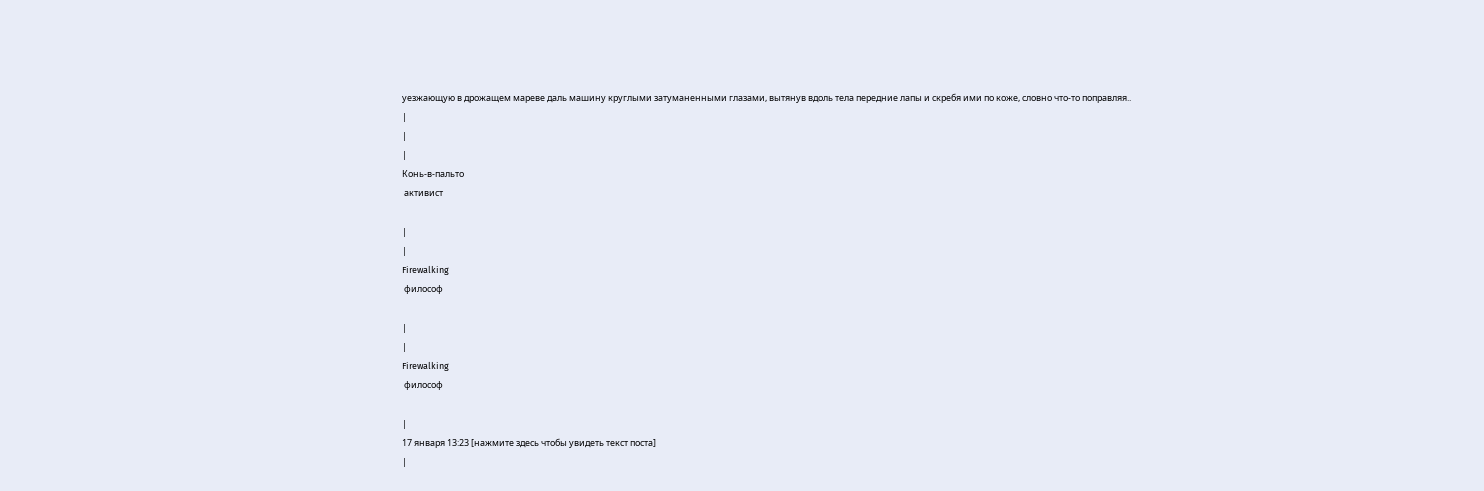уезжающую в дрожащем мареве даль машину круглыми затуманенными глазами, вытянув вдоль тела передние лапы и скребя ими по коже, словно что-то поправляя..
|
|
|
Конь-в-пальто
 активист

|
|
Firewalking
 философ

|
|
Firewalking
 философ

|
17 января 13:23 [нажмите здесь чтобы увидеть текст поста]
|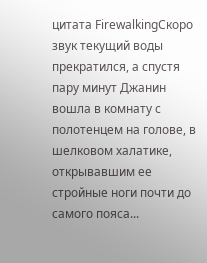цитата FirewalkingСкоро звук текущий воды прекратился, а спустя пару минут Джанин вошла в комнату с полотенцем на голове, в шелковом халатике, открывавшим ее стройные ноги почти до самого пояса...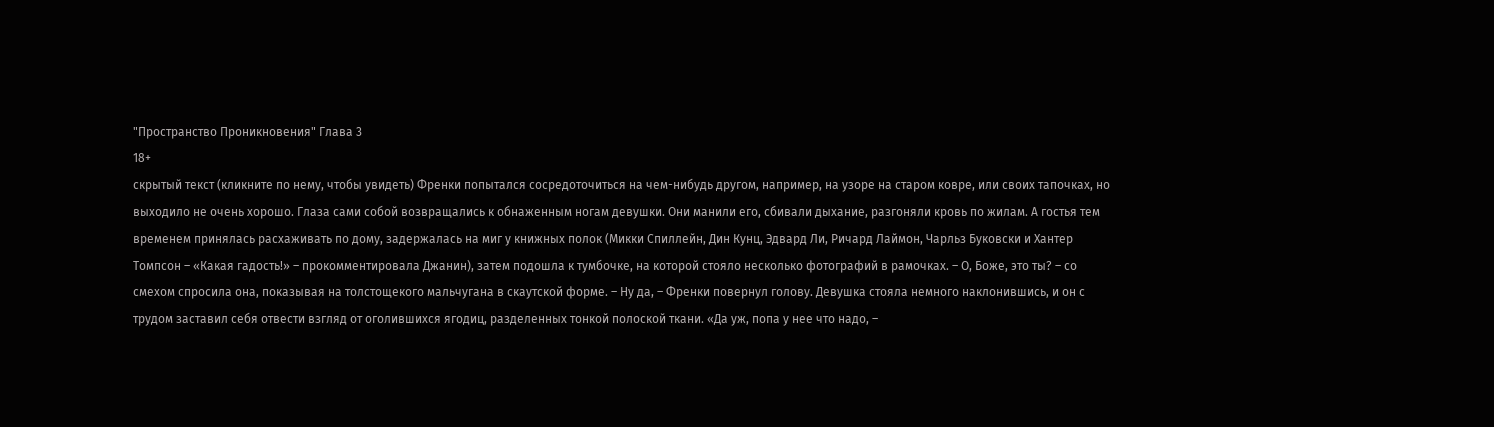"Пространство Проникновения" Глава 3
18+
скрытый текст (кликните по нему, чтобы увидеть) Френки попытался сосредоточиться на чем-нибудь другом, например, на узоре на старом ковре, или своих тапочках, но выходило не очень хорошо. Глаза сами собой возвращались к обнаженным ногам девушки. Они манили его, сбивали дыхание, разгоняли кровь по жилам. А гостья тем временем принялась расхаживать по дому, задержалась на миг у книжных полок (Микки Спиллейн, Дин Кунц, Эдвард Ли, Ричард Лаймон, Чарльз Буковски и Хантер Томпсон – «Какая гадость!» – прокомментировала Джанин), затем подошла к тумбочке, на которой стояло несколько фотографий в рамочках. – О, Боже, это ты? – со смехом спросила она, показывая на толстощекого мальчугана в скаутской форме. – Ну да, – Френки повернул голову. Девушка стояла немного наклонившись, и он с трудом заставил себя отвести взгляд от оголившихся ягодиц, разделенных тонкой полоской ткани. «Да уж, попа у нее что надо, –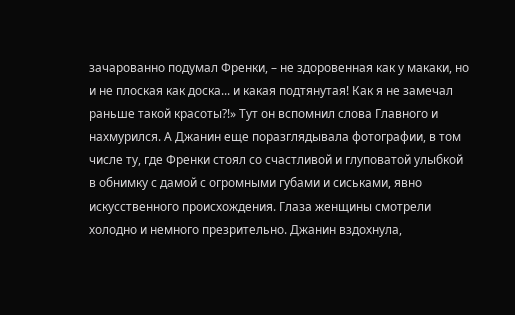зачарованно подумал Френки, – не здоровенная как у макаки, но и не плоская как доска... и какая подтянутая! Как я не замечал раньше такой красоты?!» Тут он вспомнил слова Главного и нахмурился. А Джанин еще поразглядывала фотографии, в том числе ту, где Френки стоял со счастливой и глуповатой улыбкой в обнимку с дамой с огромными губами и сиськами, явно искусственного происхождения. Глаза женщины смотрели холодно и немного презрительно. Джанин вздохнула,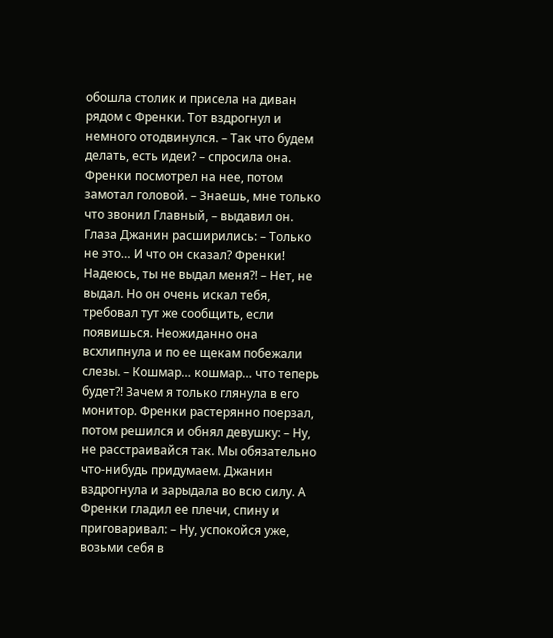обошла столик и присела на диван рядом с Френки. Тот вздрогнул и немного отодвинулся. – Так что будем делать, есть идеи? – спросила она. Френки посмотрел на нее, потом замотал головой. – Знаешь, мне только что звонил Главный, – выдавил он. Глаза Джанин расширились: – Только не это… И что он сказал? Френки! Надеюсь, ты не выдал меня?! – Нет, не выдал. Но он очень искал тебя, требовал тут же сообщить, если появишься. Неожиданно она всхлипнула и по ее щекам побежали слезы. – Кошмар… кошмар… что теперь будет?! Зачем я только глянула в его монитор. Френки растерянно поерзал, потом решился и обнял девушку: – Ну, не расстраивайся так. Мы обязательно что-нибудь придумаем. Джанин вздрогнула и зарыдала во всю силу. А Френки гладил ее плечи, спину и приговаривал: – Ну, успокойся уже, возьми себя в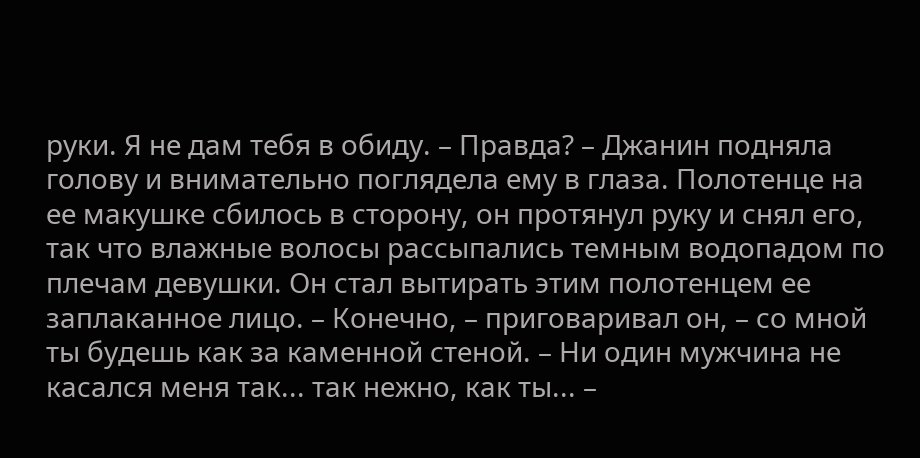руки. Я не дам тебя в обиду. – Правда? – Джанин подняла голову и внимательно поглядела ему в глаза. Полотенце на ее макушке сбилось в сторону, он протянул руку и снял его, так что влажные волосы рассыпались темным водопадом по плечам девушки. Он стал вытирать этим полотенцем ее заплаканное лицо. – Конечно, – приговаривал он, – со мной ты будешь как за каменной стеной. – Ни один мужчина не касался меня так... так нежно, как ты... –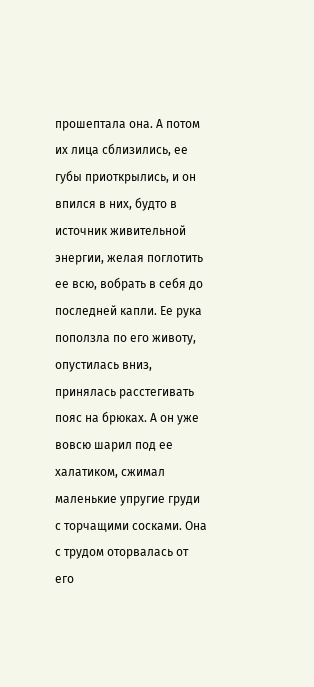прошептала она. А потом их лица сблизились, ее губы приоткрылись, и он впился в них, будто в источник живительной энергии, желая поглотить ее всю, вобрать в себя до последней капли. Ее рука поползла по его животу, опустилась вниз, принялась расстегивать пояс на брюках. А он уже вовсю шарил под ее халатиком, сжимал маленькие упругие груди с торчащими сосками. Она с трудом оторвалась от его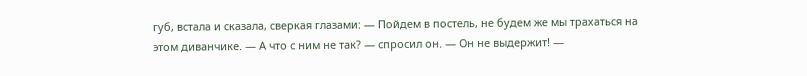губ, встала и сказала, сверкая глазами: — Пойдем в постель, не будем же мы трахаться на этом диванчике. — А что с ним не так? — спросил он. — Он не выдержит! —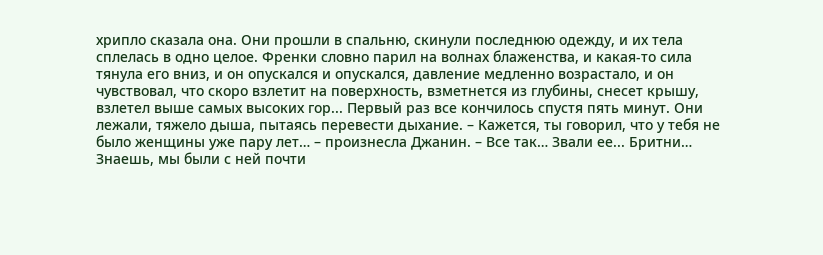хрипло сказала она. Они прошли в спальню, скинули последнюю одежду, и их тела сплелась в одно целое. Френки словно парил на волнах блаженства, и какая-то сила тянула его вниз, и он опускался и опускался, давление медленно возрастало, и он чувствовал, что скоро взлетит на поверхность, взметнется из глубины, снесет крышу, взлетел выше самых высоких гор... Первый раз все кончилось спустя пять минут. Они лежали, тяжело дыша, пытаясь перевести дыхание. – Кажется, ты говорил, что у тебя не было женщины уже пару лет… – произнесла Джанин. – Все так… Звали ее... Бритни… Знаешь, мы были с ней почти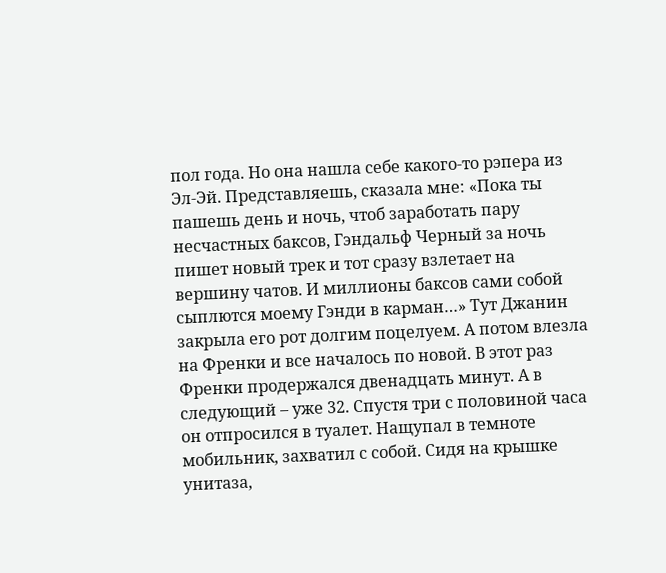пол года. Но она нашла себе какого-то рэпера из Эл-Эй. Представляешь, сказала мне: «Пока ты пашешь день и ночь, чтоб заработать пару несчастных баксов, Гэндальф Черный за ночь пишет новый трек и тот сразу взлетает на вершину чатов. И миллионы баксов сами собой сыплются моему Гэнди в карман…» Тут Джанин закрыла его рот долгим поцелуем. А потом влезла на Френки и все началось по новой. В этот раз Френки продержался двенадцать минут. А в следующий – уже 32. Спустя три с половиной часа он отпросился в туалет. Нащупал в темноте мобильник, захватил с собой. Сидя на крышке унитаза,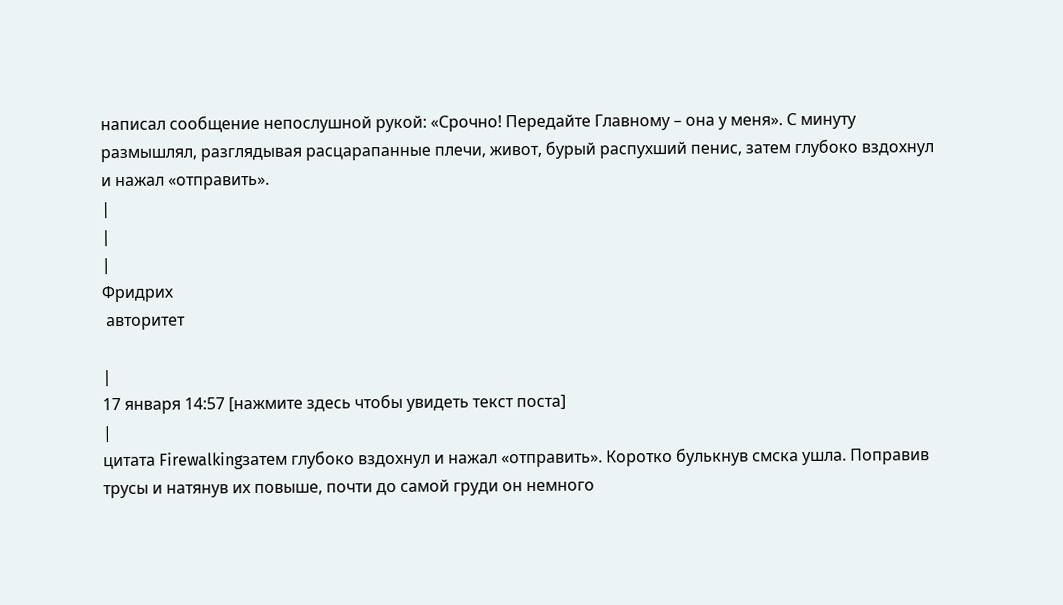написал сообщение непослушной рукой: «Срочно! Передайте Главному – она у меня». С минуту размышлял, разглядывая расцарапанные плечи, живот, бурый распухший пенис, затем глубоко вздохнул и нажал «отправить».
|
|
|
Фридрих
 авторитет

|
17 января 14:57 [нажмите здесь чтобы увидеть текст поста]
|
цитата Firewalkingзатем глубоко вздохнул и нажал «отправить». Коротко булькнув смска ушла. Поправив трусы и натянув их повыше, почти до самой груди он немного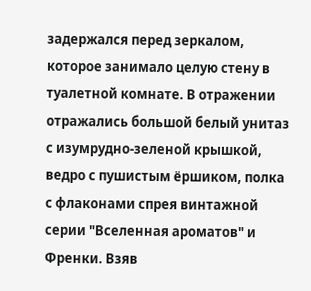задержался перед зеркалом, которое занимало целую стену в туалетной комнате. В отражении отражались большой белый унитаз с изумрудно-зеленой крышкой, ведро с пушистым ёршиком, полка с флаконами спрея винтажной серии "Вселенная ароматов" и Френки. Взяв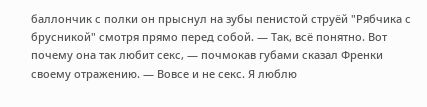баллончик с полки он прыснул на зубы пенистой струёй "Рябчика с брусникой" смотря прямо перед собой. — Так, всё понятно. Вот почему она так любит секс, — почмокав губами сказал Френки своему отражению. — Вовсе и не секс. Я люблю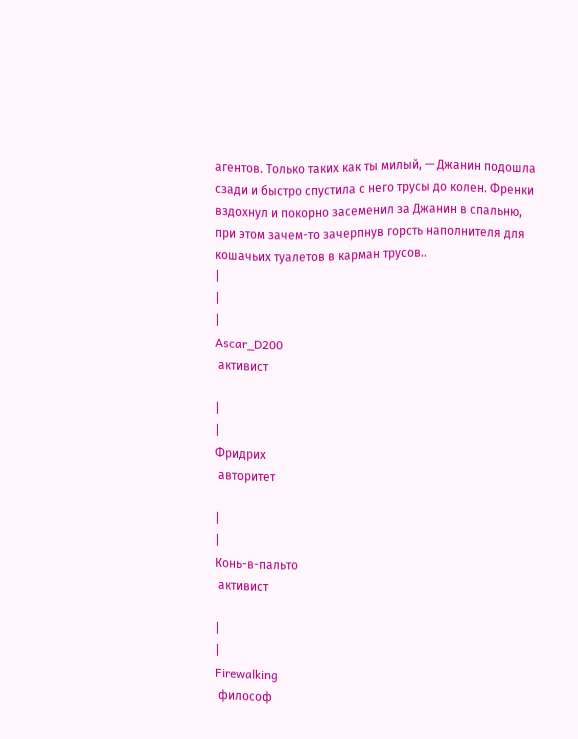агентов. Только таких как ты милый, — Джанин подошла сзади и быстро спустила с него трусы до колен. Френки вздохнул и покорно засеменил за Джанин в спальню, при этом зачем-то зачерпнув горсть наполнителя для кошачьих туалетов в карман трусов..
|
|
|
Ascar_D200
 активист

|
|
Фридрих
 авторитет

|
|
Конь-в-пальто
 активист

|
|
Firewalking
 философ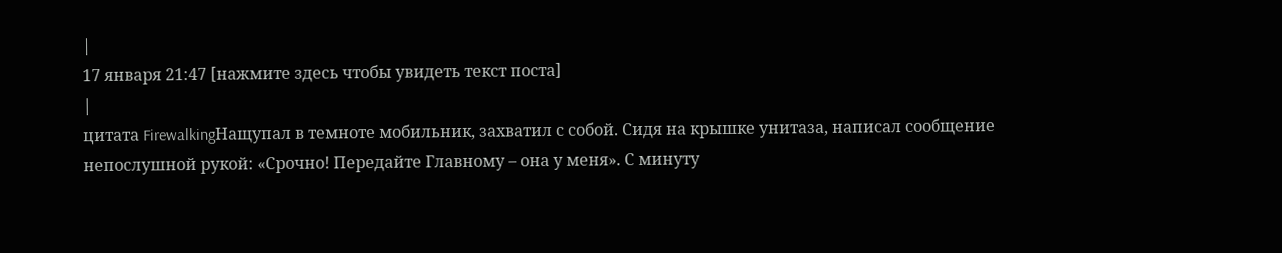|
17 января 21:47 [нажмите здесь чтобы увидеть текст поста]
|
цитата FirewalkingНащупал в темноте мобильник, захватил с собой. Сидя на крышке унитаза, написал сообщение непослушной рукой: «Срочно! Передайте Главному – она у меня». С минуту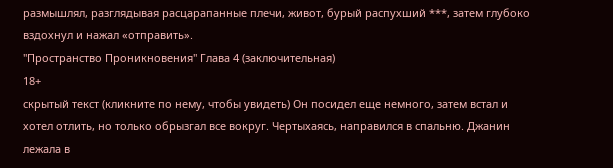размышлял, разглядывая расцарапанные плечи, живот, бурый распухший ***, затем глубоко вздохнул и нажал «отправить».
"Пространство Проникновения" Глава 4 (заключительная)
18+
скрытый текст (кликните по нему, чтобы увидеть) Он посидел еще немного, затем встал и хотел отлить, но только обрызгал все вокруг. Чертыхаясь, направился в спальню. Джанин лежала в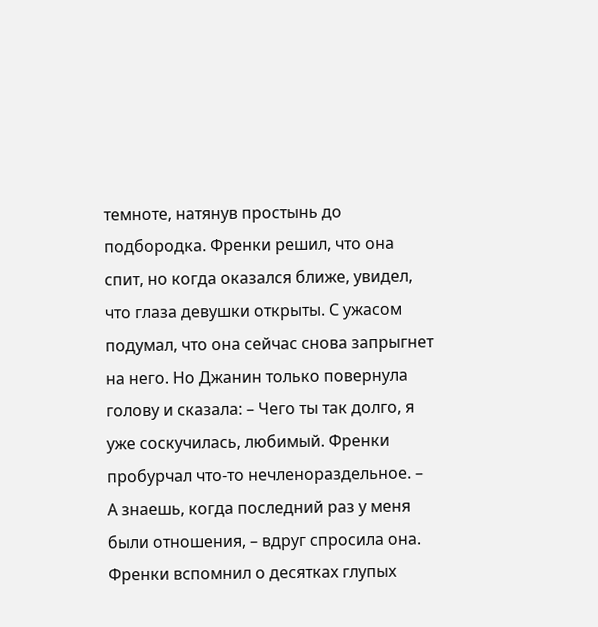темноте, натянув простынь до подбородка. Френки решил, что она спит, но когда оказался ближе, увидел, что глаза девушки открыты. С ужасом подумал, что она сейчас снова запрыгнет на него. Но Джанин только повернула голову и сказала: – Чего ты так долго, я уже соскучилась, любимый. Френки пробурчал что-то нечленораздельное. – А знаешь, когда последний раз у меня были отношения, – вдруг спросила она. Френки вспомнил о десятках глупых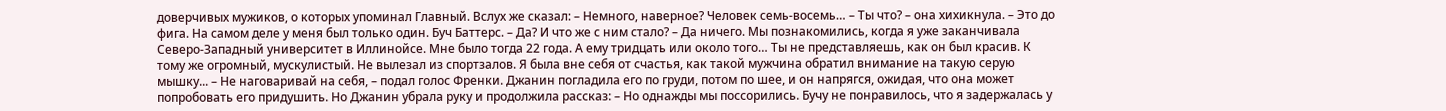доверчивых мужиков, о которых упоминал Главный. Вслух же сказал: – Немного, наверное? Человек семь-восемь… – Ты что? – она хихикнула. – Это до фига. На самом деле у меня был только один. Буч Баттерс. – Да? И что же с ним стало? – Да ничего. Мы познакомились, когда я уже заканчивала Северо-Западный университет в Иллинойсе. Мне было тогда 22 года. А ему тридцать или около того… Ты не представляешь, как он был красив. К тому же огромный, мускулистый. Не вылезал из спортзалов. Я была вне себя от счастья, как такой мужчина обратил внимание на такую серую мышку... – Не наговаривай на себя, – подал голос Френки. Джанин погладила его по груди, потом по шее, и он напрягся, ожидая, что она может попробовать его придушить. Но Джанин убрала руку и продолжила рассказ: – Но однажды мы поссорились. Бучу не понравилось, что я задержалась у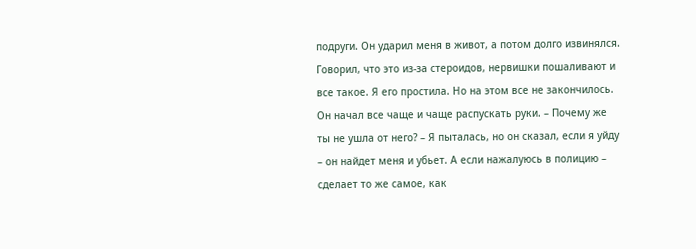подруги. Он ударил меня в живот, а потом долго извинялся. Говорил, что это из-за стероидов, нервишки пошаливают и все такое. Я его простила. Но на этом все не закончилось. Он начал все чаще и чаще распускать руки. – Почему же ты не ушла от него? – Я пыталась, но он сказал, если я уйду – он найдет меня и убьет. А если нажалуюсь в полицию – сделает то же самое, как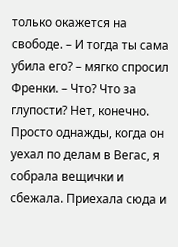только окажется на свободе. – И тогда ты сама убила его? – мягко спросил Френки. – Что? Что за глупости? Нет, конечно. Просто однажды, когда он уехал по делам в Вегас, я собрала вещички и сбежала. Приехала сюда и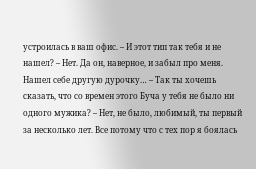устроилась в ваш офис. – И этот тип так тебя и не нашел? – Нет. Да он, наверное, и забыл про меня. Нашел себе другую дурочку… – Так ты хочешь сказать, что со времен этого Буча у тебя не было ни одного мужика? – Нет, не было, любимый, ты первый за несколько лет. Все потому что с тех пор я боялась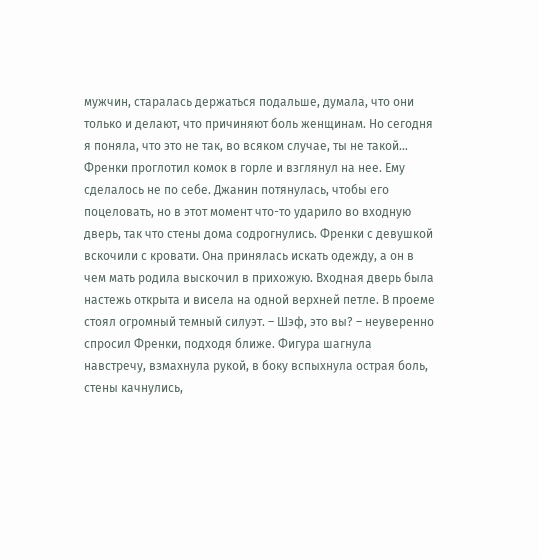мужчин, старалась держаться подальше, думала, что они только и делают, что причиняют боль женщинам. Но сегодня я поняла, что это не так, во всяком случае, ты не такой… Френки проглотил комок в горле и взглянул на нее. Ему сделалось не по себе. Джанин потянулась, чтобы его поцеловать, но в этот момент что-то ударило во входную дверь, так что стены дома содрогнулись. Френки с девушкой вскочили с кровати. Она принялась искать одежду, а он в чем мать родила выскочил в прихожую. Входная дверь была настежь открыта и висела на одной верхней петле. В проеме стоял огромный темный силуэт. – Шэф, это вы? – неуверенно спросил Френки, подходя ближе. Фигура шагнула навстречу, взмахнула рукой, в боку вспыхнула острая боль, стены качнулись,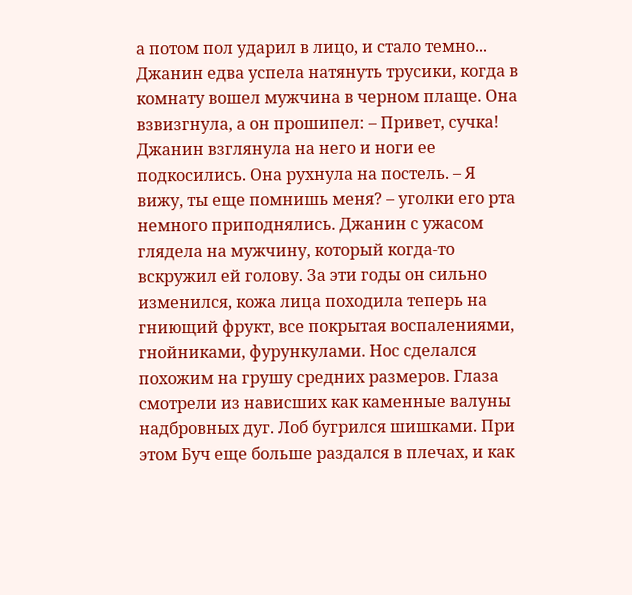а потом пол ударил в лицо, и стало темно... Джанин едва успела натянуть трусики, когда в комнату вошел мужчина в черном плаще. Она взвизгнула, а он прошипел: – Привет, сучка! Джанин взглянула на него и ноги ее подкосились. Она рухнула на постель. – Я вижу, ты еще помнишь меня? – уголки его рта немного приподнялись. Джанин с ужасом глядела на мужчину, который когда-то вскружил ей голову. За эти годы он сильно изменился, кожа лица походила теперь на гниющий фрукт, все покрытая воспалениями, гнойниками, фурункулами. Нос сделался похожим на грушу средних размеров. Глаза смотрели из нависших как каменные валуны надбровных дуг. Лоб бугрился шишками. При этом Буч еще больше раздался в плечах, и как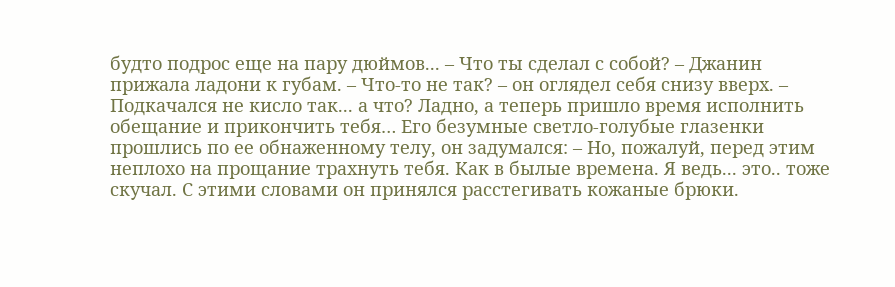будто подрос еще на пару дюймов... – Что ты сделал с собой? – Джанин прижала ладони к губам. – Что-то не так? – он оглядел себя снизу вверх. – Подкачался не кисло так... а что? Ладно, а теперь пришло время исполнить обещание и прикончить тебя… Его безумные светло-голубые глазенки прошлись по ее обнаженному телу, он задумался: – Но, пожалуй, перед этим неплохо на прощание трахнуть тебя. Как в былые времена. Я ведь... это.. тоже скучал. С этими словами он принялся расстегивать кожаные брюки.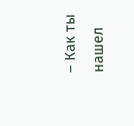– Как ты нашел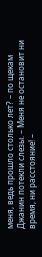меня, ведь прошло столько лет? – по щекам Джанин потекли слезы. – Меня не остановит ни время, ни расстояние! –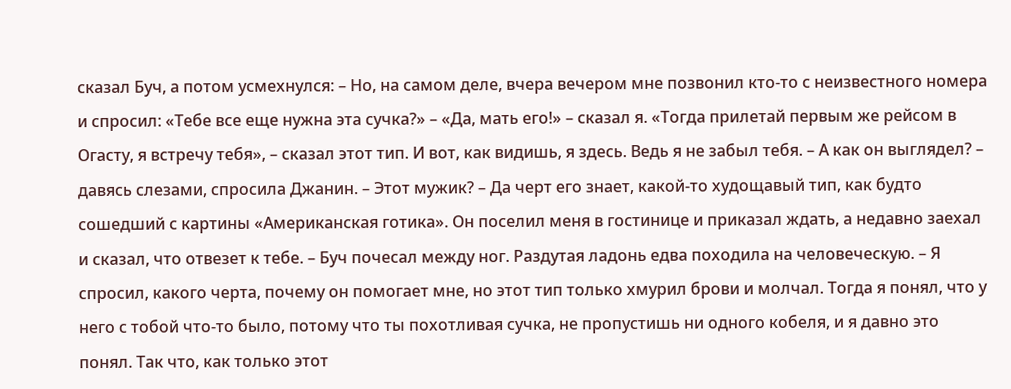сказал Буч, а потом усмехнулся: – Но, на самом деле, вчера вечером мне позвонил кто-то с неизвестного номера и спросил: «Тебе все еще нужна эта сучка?» – «Да, мать его!» – сказал я. «Тогда прилетай первым же рейсом в Огасту, я встречу тебя», – сказал этот тип. И вот, как видишь, я здесь. Ведь я не забыл тебя. – А как он выглядел? – давясь слезами, спросила Джанин. – Этот мужик? – Да черт его знает, какой-то худощавый тип, как будто сошедший с картины «Американская готика». Он поселил меня в гостинице и приказал ждать, а недавно заехал и сказал, что отвезет к тебе. – Буч почесал между ног. Раздутая ладонь едва походила на человеческую. – Я спросил, какого черта, почему он помогает мне, но этот тип только хмурил брови и молчал. Тогда я понял, что у него с тобой что-то было, потому что ты похотливая сучка, не пропустишь ни одного кобеля, и я давно это понял. Так что, как только этот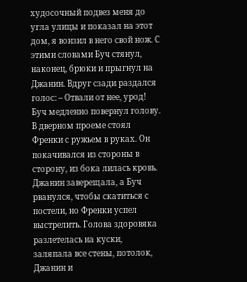худосочный подвез меня до угла улицы и показал на этот дом, я вонзил в него свой нож. С этими словами Буч стянул, наконец, брюки и прыгнул на Джанин. Вдруг сзади раздался голос: – Отвали от нее, урод! Буч медленно повернул голову. В дверном проеме стоял Френки с ружьем в руках. Он покачивался из стороны в сторону, из бока лилась кровь. Джанин заверещала, а Буч рванулся, чтобы скатиться с постели, но Френки успел выстрелить. Голова здоровяка разлетелась на куски, заляпала все стены, потолок, Джанин и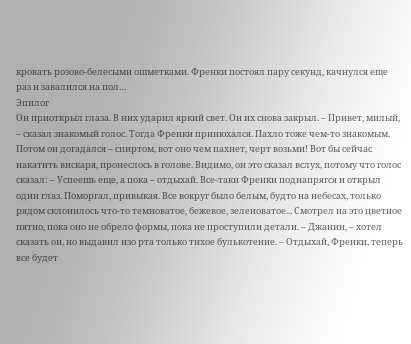кровать розово-белесыми ошметками. Френки постоял пару секунд, качнулся еще раз и завалился на пол…
Эпилог
Он приоткрыл глаза. В них ударил яркий свет. Он их снова закрыл. – Привет, милый, – сказал знакомый голос. Тогда Френки принюхался. Пахло тоже чем-то знакомым. Потом он догадался – спиртом, вот оно чем пахнет, черт возьми! Вот бы сейчас накатить вискаря, пронеслось в голове. Видимо, он это сказал вслух, потому что голос сказал: – Успеешь еще, а пока – отдыхай. Все-таки Френки поднапрягся и открыл один глаз. Поморгал, привыкая. Все вокруг было белым, будто на небесах, только рядом склонилось что-то темноватое, бежевое, зеленоватое... Смотрел на это цветное пятно, пока оно не обрело формы, пока не проступили детали. – Джанин, – хотел сказать он, но выдавил изо рта только тихое булькотение. – Отдыхай, Френки, теперь все будет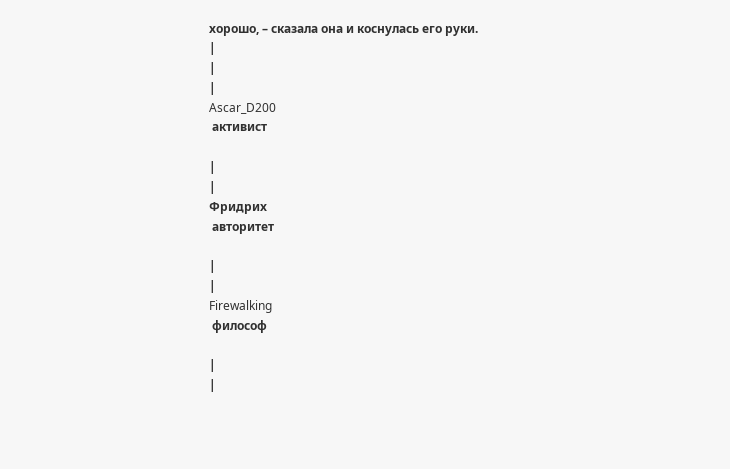хорошо, – сказала она и коснулась его руки.
|
|
|
Ascar_D200
 активист

|
|
Фридрих
 авторитет

|
|
Firewalking
 философ

|
|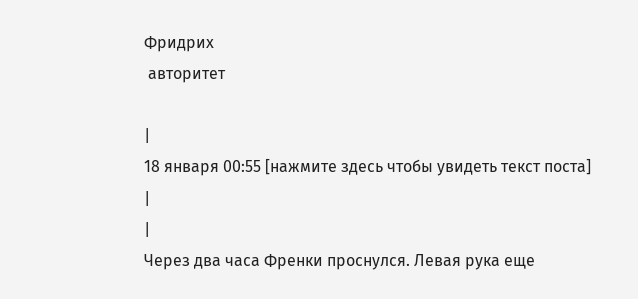Фридрих
 авторитет

|
18 января 00:55 [нажмите здесь чтобы увидеть текст поста]
|
|
Через два часа Френки проснулся. Левая рука еще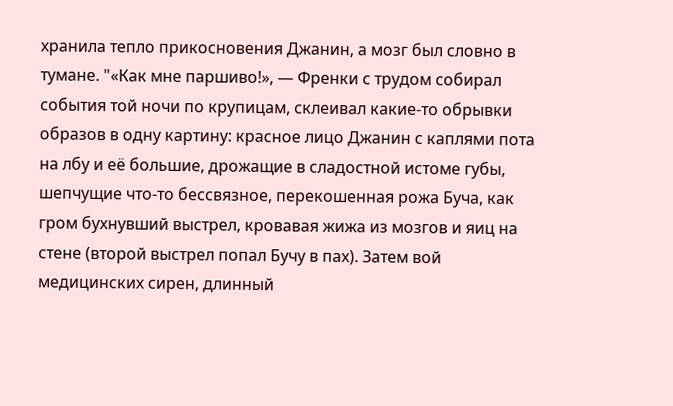хранила тепло прикосновения Джанин, а мозг был словно в тумане. "«Как мне паршиво!», — Френки с трудом собирал события той ночи по крупицам, склеивал какие-то обрывки образов в одну картину: красное лицо Джанин с каплями пота на лбу и её большие, дрожащие в сладостной истоме губы, шепчущие что-то бессвязное, перекошенная рожа Буча, как гром бухнувший выстрел, кровавая жижа из мозгов и яиц на стене (второй выстрел попал Бучу в пах). Затем вой медицинских сирен, длинный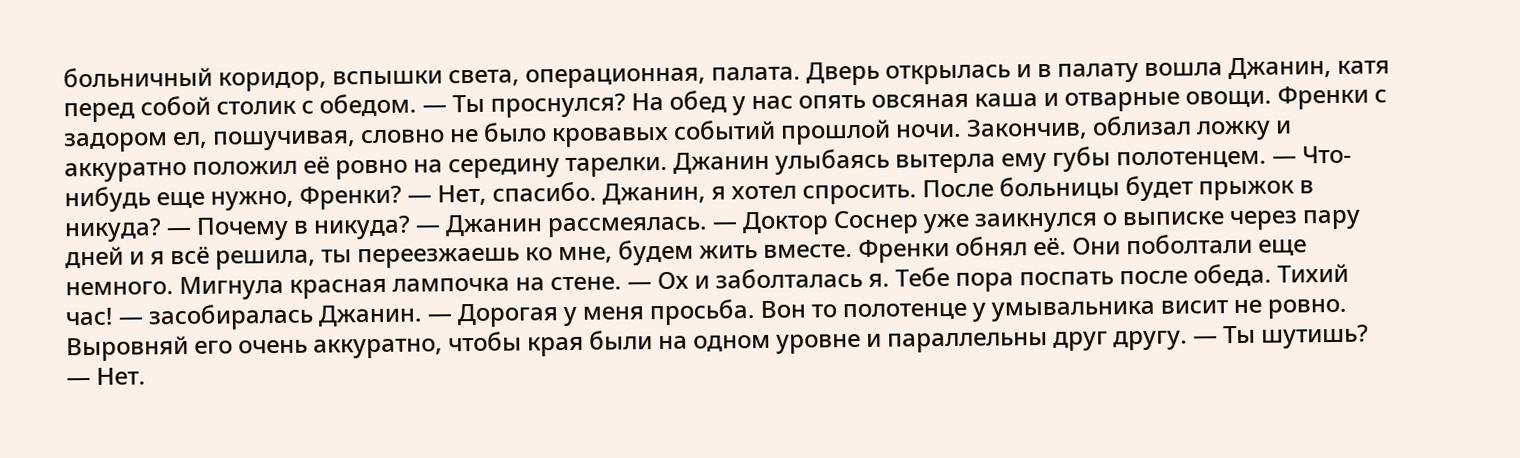больничный коридор, вспышки света, операционная, палата. Дверь открылась и в палату вошла Джанин, катя перед собой столик с обедом. — Ты проснулся? На обед у нас опять овсяная каша и отварные овощи. Френки с задором ел, пошучивая, словно не было кровавых событий прошлой ночи. Закончив, облизал ложку и аккуратно положил её ровно на середину тарелки. Джанин улыбаясь вытерла ему губы полотенцем. — Что-нибудь еще нужно, Френки? — Нет, спасибо. Джанин, я хотел спросить. После больницы будет прыжок в никуда? — Почему в никуда? — Джанин рассмеялась. — Доктор Соснер уже заикнулся о выписке через пару дней и я всё решила, ты переезжаешь ко мне, будем жить вместе. Френки обнял её. Они поболтали еще немного. Мигнула красная лампочка на стене. — Ох и заболталась я. Тебе пора поспать после обеда. Тихий час! — засобиралась Джанин. — Дорогая у меня просьба. Вон то полотенце у умывальника висит не ровно. Выровняй его очень аккуратно, чтобы края были на одном уровне и параллельны друг другу. — Ты шутишь? — Нет.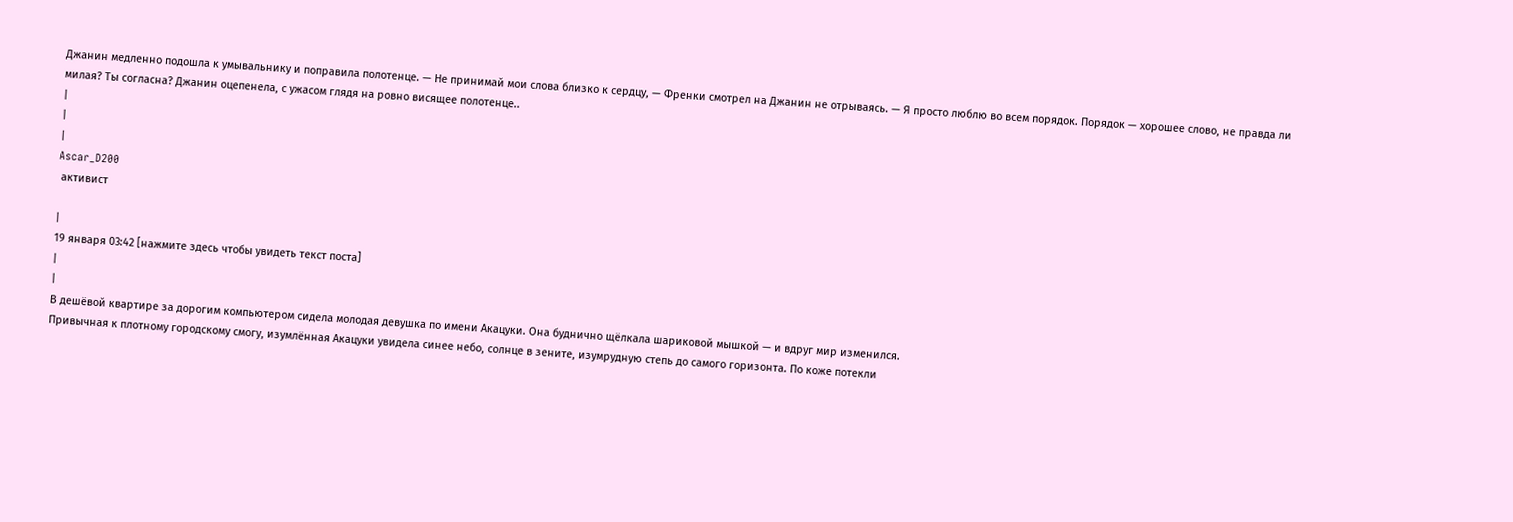Джанин медленно подошла к умывальнику и поправила полотенце. — Не принимай мои слова близко к сердцу, — Френки смотрел на Джанин не отрываясь. — Я просто люблю во всем порядок. Порядок — хорошее слово, не правда ли милая? Ты согласна? Джанин оцепенела, с ужасом глядя на ровно висящее полотенце..
|
|
|
Ascar_D200
 активист

|
19 января 03:42 [нажмите здесь чтобы увидеть текст поста]
|
|
В дешёвой квартире за дорогим компьютером сидела молодая девушка по имени Акацуки. Она буднично щёлкала шариковой мышкой — и вдруг мир изменился.
Привычная к плотному городскому смогу, изумлённая Акацуки увидела синее небо, солнце в зените, изумрудную степь до самого горизонта. По коже потекли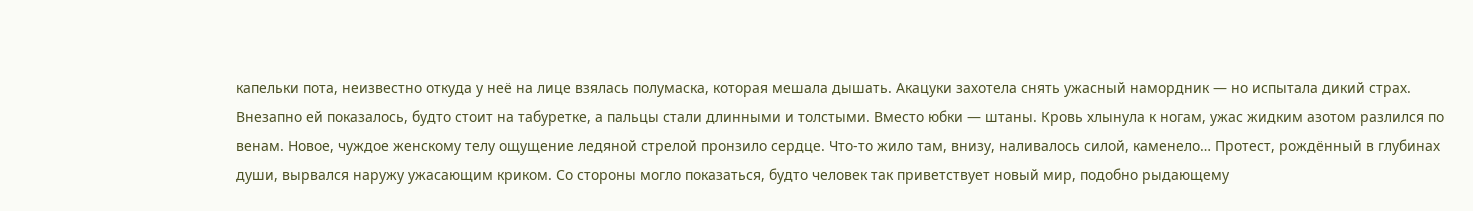капельки пота, неизвестно откуда у неё на лице взялась полумаска, которая мешала дышать. Акацуки захотела снять ужасный намордник — но испытала дикий страх. Внезапно ей показалось, будто стоит на табуретке, а пальцы стали длинными и толстыми. Вместо юбки — штаны. Кровь хлынула к ногам, ужас жидким азотом разлился по венам. Новое, чуждое женскому телу ощущение ледяной стрелой пронзило сердце. Что-то жило там, внизу, наливалось силой, каменело… Протест, рождённый в глубинах души, вырвался наружу ужасающим криком. Со стороны могло показаться, будто человек так приветствует новый мир, подобно рыдающему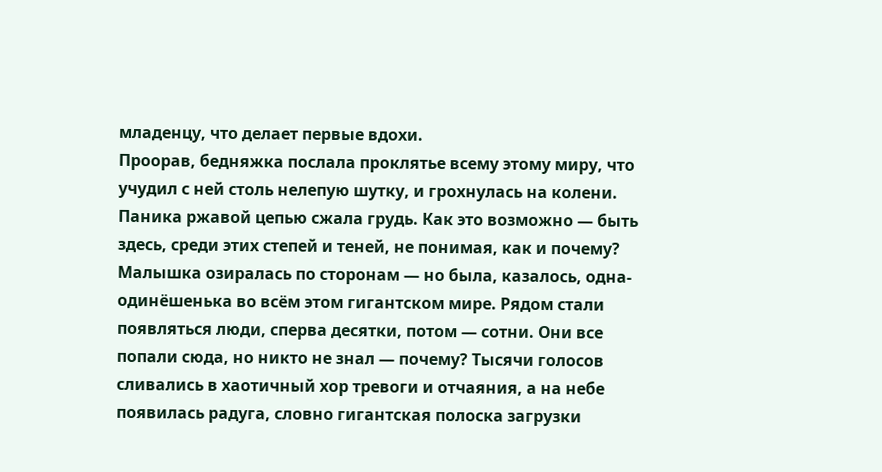младенцу, что делает первые вдохи.
Проорав, бедняжка послала проклятье всему этому миру, что учудил с ней столь нелепую шутку, и грохнулась на колени. Паника ржавой цепью сжала грудь. Как это возможно — быть здесь, среди этих степей и теней, не понимая, как и почему? Малышка озиралась по сторонам — но была, казалось, одна-одинёшенька во всём этом гигантском мире. Рядом стали появляться люди, сперва десятки, потом — сотни. Они все попали сюда, но никто не знал — почему? Тысячи голосов сливались в хаотичный хор тревоги и отчаяния, а на небе появилась радуга, словно гигантская полоска загрузки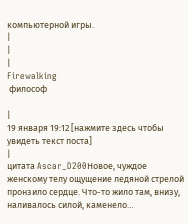компьютерной игры.
|
|
|
Firewalking
 философ

|
19 января 19:12 [нажмите здесь чтобы увидеть текст поста]
|
цитата Ascar_D200Новое, чуждое женскому телу ощущение ледяной стрелой пронзило сердце. Что-то жило там, внизу, наливалось силой, каменело…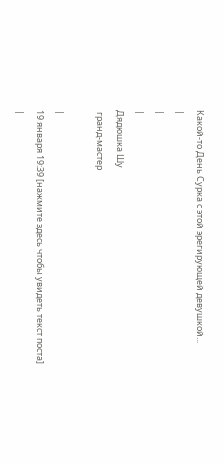Какой-то День Сурка с этой эрегирующей девушкой...
|
|
|
Дядюшка Шу
 гранд-мастер

|
19 января 19:39 [нажмите здесь чтобы увидеть текст поста]
|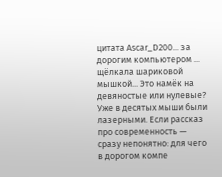цитата Ascar_D200... за дорогим компьютером ... щёлкала шариковой мышкой... Это намёк на девяностые или нулевые? Уже в десятых мыши были лазерными. Если рассказ про современность — сразу непонятно: для чего в дорогом компе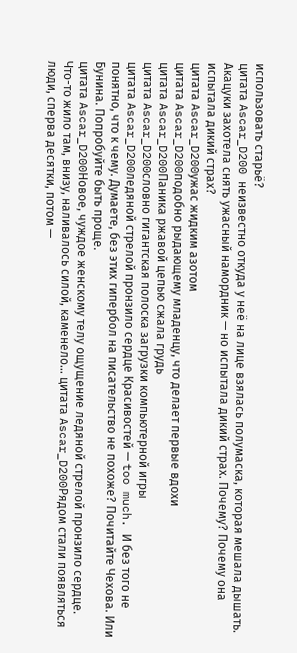использовать старьё?
цитата Ascar_D200 неизвестно откуда у неё на лице взялась полумаска, которая мешала дышать. Акацуки захотела снять ужасный намордник — но испытала дикий страх. Почему? Почему она испытала дикий страх?
цитата Ascar_D200ужас жидким азотом
цитата Ascar_D200подобно рыдающему младенцу, что делает первые вдохи
цитата Ascar_D200Паника ржавой цепью сжала грудь
цитата Ascar_D200словно гигантская полоска загрузки компьютерной игры
цитата Ascar_D200ледяной стрелой пронзило сердце Красивостей — too much. И без того не понятно, что к чему. Думаете, без этих гипербол на писательство не похоже? Почитайте Чехова. Или Бунина. Попробуйте быть проще.
цитата Ascar_D200Новое, чуждое женскому телу ощущение ледяной стрелой пронзило сердце. Что-то жило там, внизу, наливалось силой, каменело… цитата Ascar_D200Рядом стали появляться люди, сперва десятки, потом —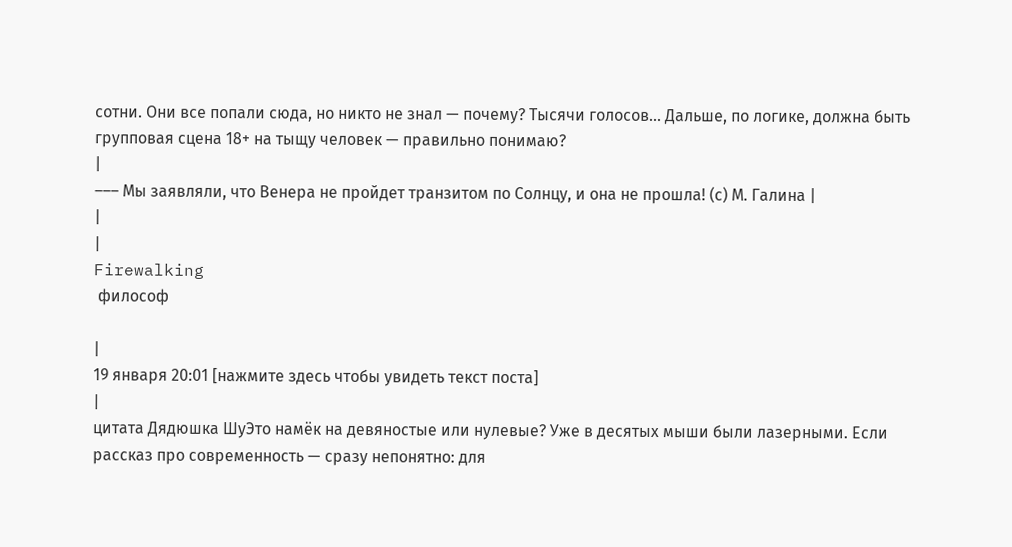сотни. Они все попали сюда, но никто не знал — почему? Тысячи голосов... Дальше, по логике, должна быть групповая сцена 18+ на тыщу человек — правильно понимаю?
|
––– Мы заявляли, что Венера не пройдет транзитом по Солнцу, и она не прошла! (с) М. Галина |
|
|
Firewalking
 философ

|
19 января 20:01 [нажмите здесь чтобы увидеть текст поста]
|
цитата Дядюшка ШуЭто намёк на девяностые или нулевые? Уже в десятых мыши были лазерными. Если рассказ про современность — сразу непонятно: для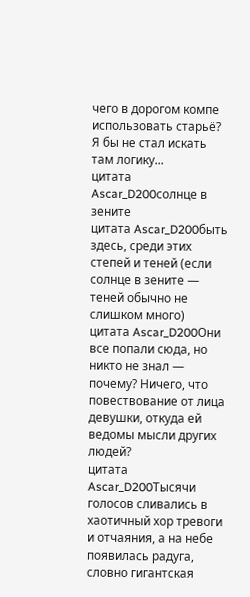чего в дорогом компе использовать старьё? Я бы не стал искать там логику...
цитата Ascar_D200солнце в зените
цитата Ascar_D200быть здесь, среди этих степей и теней (если солнце в зените — теней обычно не слишком много)
цитата Ascar_D200Они все попали сюда, но никто не знал — почему? Ничего, что повествование от лица девушки, откуда ей ведомы мысли других людей?
цитата Ascar_D200Тысячи голосов сливались в хаотичный хор тревоги и отчаяния, а на небе появилась радуга, словно гигантская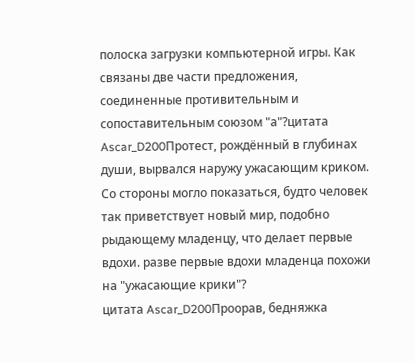полоска загрузки компьютерной игры. Как связаны две части предложения, соединенные противительным и сопоставительным союзом "а"?цитата Ascar_D200Протест, рождённый в глубинах души, вырвался наружу ужасающим криком. Со стороны могло показаться, будто человек так приветствует новый мир, подобно рыдающему младенцу, что делает первые вдохи. разве первые вдохи младенца похожи на "ужасающие крики"?
цитата Ascar_D200Проорав, бедняжка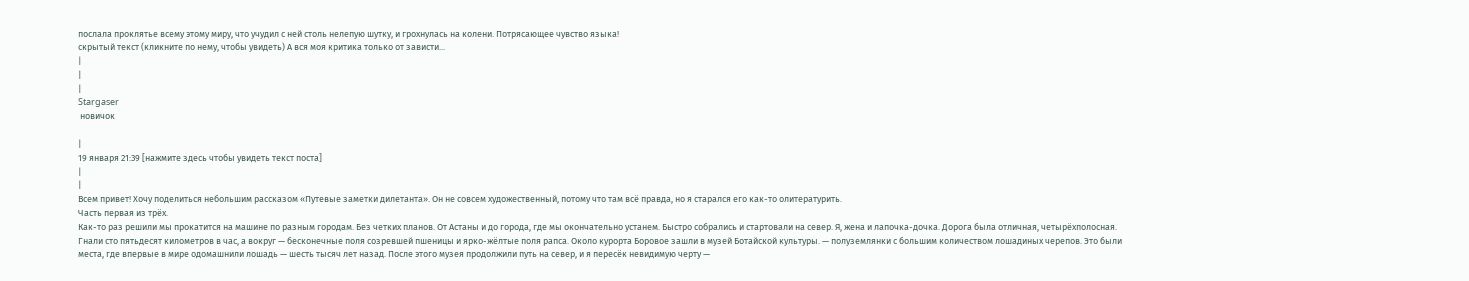послала проклятье всему этому миру, что учудил с ней столь нелепую шутку, и грохнулась на колени. Потрясающее чувство языка!
скрытый текст (кликните по нему, чтобы увидеть) А вся моя критика только от зависти...
|
|
|
Stargaser
 новичок

|
19 января 21:39 [нажмите здесь чтобы увидеть текст поста]
|
|
Всем привет! Хочу поделиться небольшим рассказом «Путевые заметки дилетанта». Он не совсем художественный, потому что там всё правда, но я старался его как-то олитературить.
Часть первая из трёх.
Как-то раз решили мы прокатится на машине по разным городам. Без четких планов. От Астаны и до города, где мы окончательно устанем. Быстро собрались и стартовали на север. Я, жена и лапочка-дочка. Дорога была отличная, четырёхполосная. Гнали сто пятьдесят километров в час, а вокруг — бесконечные поля созревшей пшеницы и ярко-жёлтые поля рапса. Около курорта Боровое зашли в музей Ботайской культуры. — полуземлянки с большим количеством лошадиных черепов. Это были места, где впервые в мире одомашнили лошадь — шесть тысяч лет назад. После этого музея продолжили путь на север, и я пересёк невидимую черту —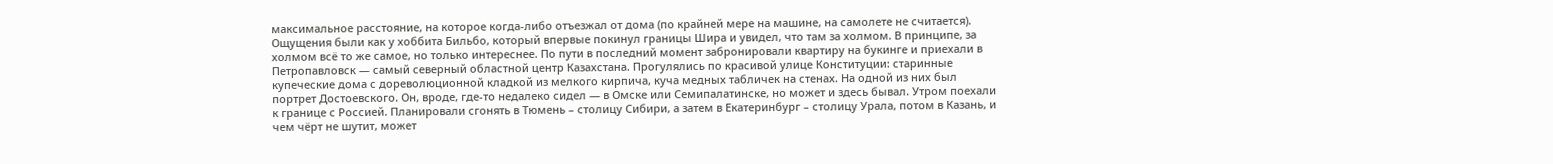максимальное расстояние, на которое когда-либо отъезжал от дома (по крайней мере на машине, на самолете не считается). Ощущения были как у хоббита Бильбо, который впервые покинул границы Шира и увидел, что там за холмом. В принципе, за холмом всё то же самое, но только интереснее. По пути в последний момент забронировали квартиру на букинге и приехали в Петропавловск — самый северный областной центр Казахстана. Прогулялись по красивой улице Конституции: старинные купеческие дома с дореволюционной кладкой из мелкого кирпича, куча медных табличек на стенах. На одной из них был портрет Достоевского. Он, вроде, где-то недалеко сидел — в Омске или Семипалатинске, но может и здесь бывал. Утром поехали к границе с Россией. Планировали сгонять в Тюмень – столицу Сибири, а затем в Екатеринбург – столицу Урала, потом в Казань, и чем чёрт не шутит, может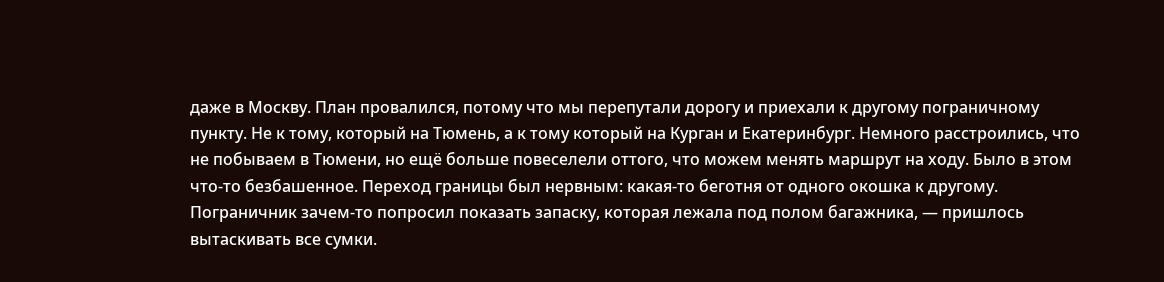даже в Москву. План провалился, потому что мы перепутали дорогу и приехали к другому пограничному пункту. Не к тому, который на Тюмень, а к тому который на Курган и Екатеринбург. Немного расстроились, что не побываем в Тюмени, но ещё больше повеселели оттого, что можем менять маршрут на ходу. Было в этом что-то безбашенное. Переход границы был нервным: какая-то беготня от одного окошка к другому. Пограничник зачем-то попросил показать запаску, которая лежала под полом багажника, — пришлось вытаскивать все сумки.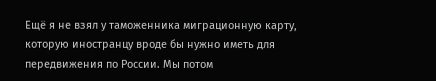Ещё я не взял у таможенника миграционную карту, которую иностранцу вроде бы нужно иметь для передвижения по России. Мы потом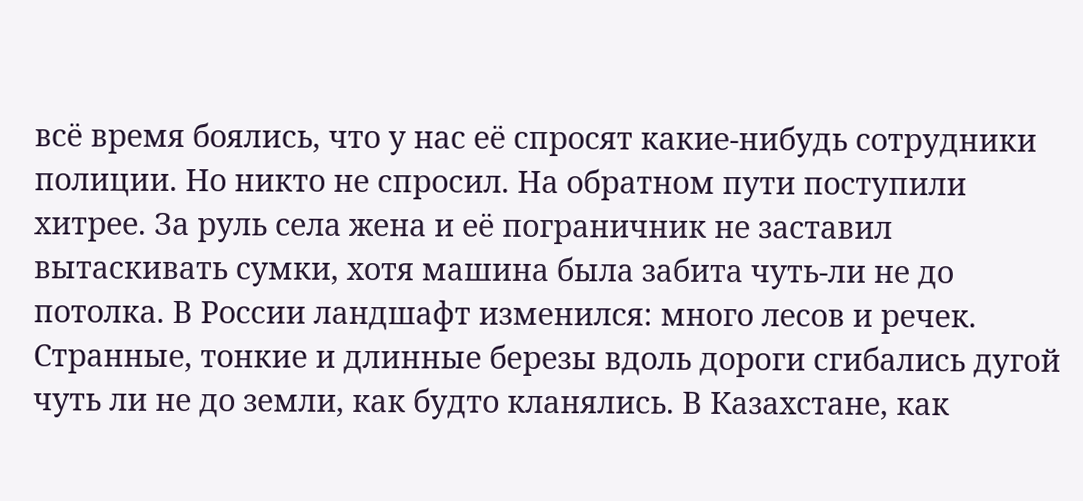всё время боялись, что у нас её спросят какие-нибудь сотрудники полиции. Но никто не спросил. На обратном пути поступили хитрее. За руль села жена и её пограничник не заставил вытаскивать сумки, хотя машина была забита чуть-ли не до потолка. В России ландшафт изменился: много лесов и речек. Странные, тонкие и длинные березы вдоль дороги сгибались дугой чуть ли не до земли, как будто кланялись. В Казахстане, как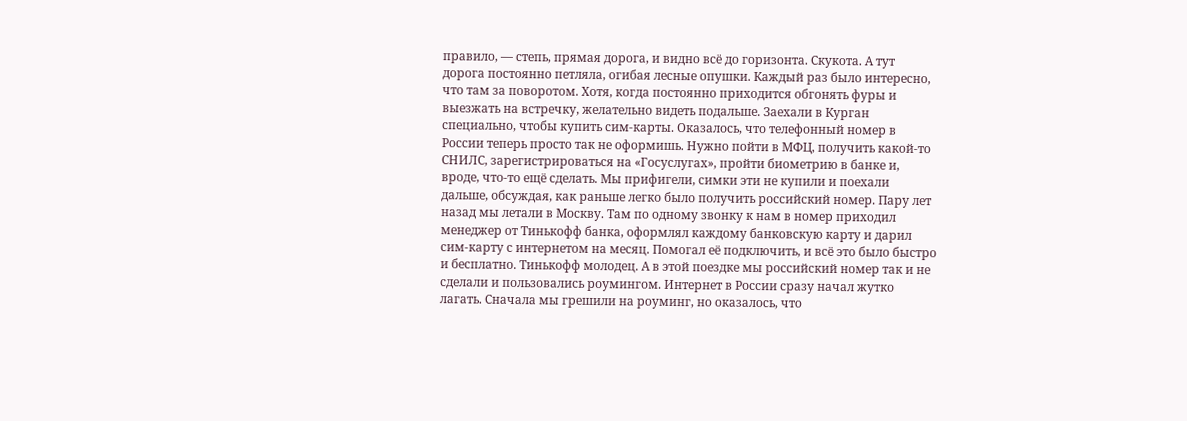правило, — степь, прямая дорога, и видно всё до горизонта. Скукота. А тут дорога постоянно петляла, огибая лесные опушки. Каждый раз было интересно, что там за поворотом. Хотя, когда постоянно приходится обгонять фуры и выезжать на встречку, желательно видеть подальше. Заехали в Курган специально, чтобы купить сим-карты. Оказалось, что телефонный номер в России теперь просто так не оформишь. Нужно пойти в МФЦ, получить какой-то СНИЛС, зарегистрироваться на «Госуслугах», пройти биометрию в банке и, вроде, что-то ещё сделать. Мы прифигели, симки эти не купили и поехали дальше, обсуждая, как раньше легко было получить российский номер. Пару лет назад мы летали в Москву. Там по одному звонку к нам в номер приходил менеджер от Тинькофф банка, оформлял каждому банковскую карту и дарил сим-карту с интернетом на месяц. Помогал её подключить, и всё это было быстро и бесплатно. Тинькофф молодец. А в этой поездке мы российский номер так и не сделали и пользовались роумингом. Интернет в России сразу начал жутко лагать. Сначала мы грешили на роуминг, но оказалось, что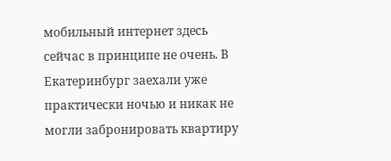мобильный интернет здесь сейчас в принципе не очень. В Екатеринбург заехали уже практически ночью и никак не могли забронировать квартиру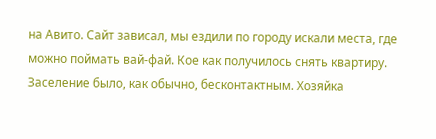на Авито. Сайт зависал, мы ездили по городу искали места, где можно поймать вай-фай. Кое как получилось снять квартиру. Заселение было, как обычно, бесконтактным. Хозяйка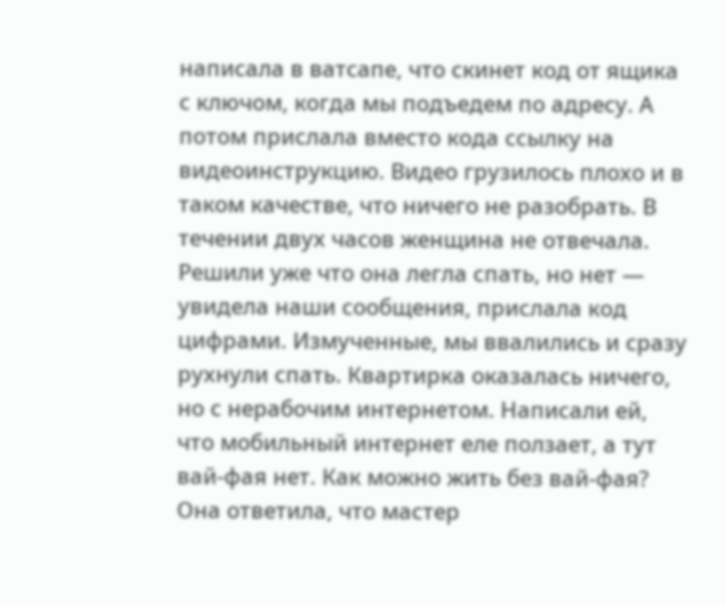написала в ватсапе, что скинет код от ящика с ключом, когда мы подъедем по адресу. А потом прислала вместо кода ссылку на видеоинструкцию. Видео грузилось плохо и в таком качестве, что ничего не разобрать. В течении двух часов женщина не отвечала. Решили уже что она легла спать, но нет — увидела наши сообщения, прислала код цифрами. Измученные, мы ввалились и сразу рухнули спать. Квартирка оказалась ничего, но с нерабочим интернетом. Написали ей, что мобильный интернет еле ползает, а тут вай-фая нет. Как можно жить без вай-фая? Она ответила, что мастер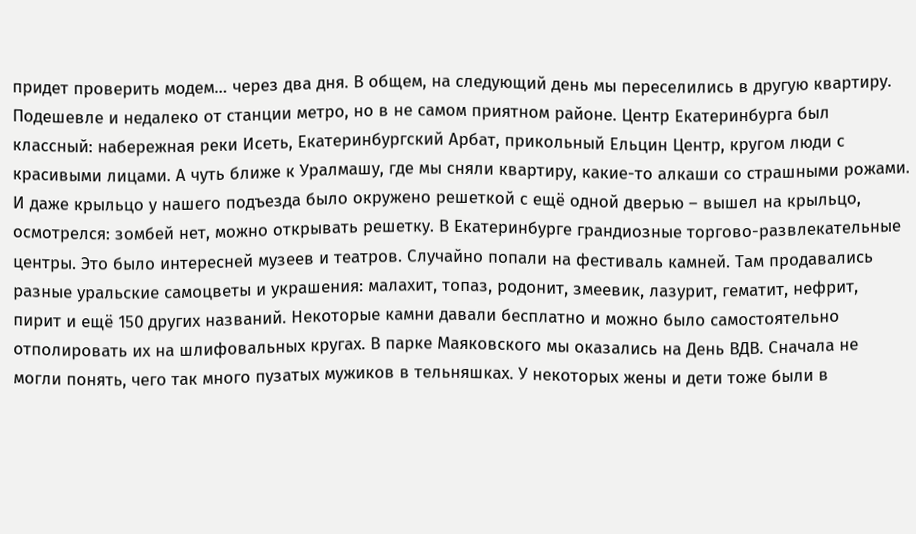придет проверить модем… через два дня. В общем, на следующий день мы переселились в другую квартиру. Подешевле и недалеко от станции метро, но в не самом приятном районе. Центр Екатеринбурга был классный: набережная реки Исеть, Екатеринбургский Арбат, прикольный Ельцин Центр, кругом люди с красивыми лицами. А чуть ближе к Уралмашу, где мы сняли квартиру, какие-то алкаши со страшными рожами. И даже крыльцо у нашего подъезда было окружено решеткой с ещё одной дверью – вышел на крыльцо, осмотрелся: зомбей нет, можно открывать решетку. В Екатеринбурге грандиозные торгово-развлекательные центры. Это было интересней музеев и театров. Случайно попали на фестиваль камней. Там продавались разные уральские самоцветы и украшения: малахит, топаз, родонит, змеевик, лазурит, гематит, нефрит, пирит и ещё 150 других названий. Некоторые камни давали бесплатно и можно было самостоятельно отполировать их на шлифовальных кругах. В парке Маяковского мы оказались на День ВДВ. Сначала не могли понять, чего так много пузатых мужиков в тельняшках. У некоторых жены и дети тоже были в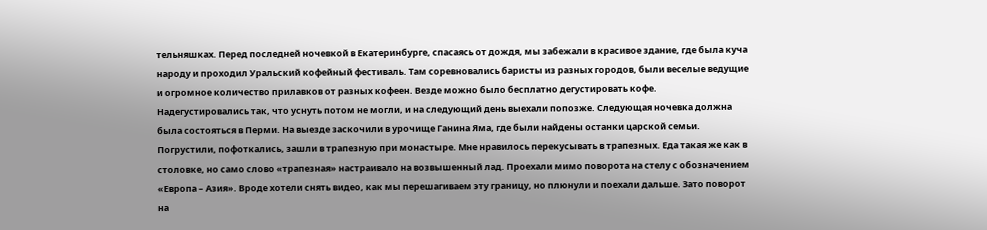тельняшках. Перед последней ночевкой в Екатеринбурге, спасаясь от дождя, мы забежали в красивое здание, где была куча народу и проходил Уральский кофейный фестиваль. Там соревновались баристы из разных городов, были веселые ведущие и огромное количество прилавков от разных кофеен. Везде можно было бесплатно дегустировать кофе. Надегустировались так, что уснуть потом не могли, и на следующий день выехали попозже. Следующая ночевка должна была состояться в Перми. На выезде заскочили в урочище Ганина Яма, где были найдены останки царской семьи. Погрустили, пофоткались, зашли в трапезную при монастыре. Мне нравилось перекусывать в трапезных. Еда такая же как в столовке, но само слово «трапезная» настраивало на возвышенный лад. Проехали мимо поворота на стелу с обозначением «Европа – Азия». Вроде хотели снять видео, как мы перешагиваем эту границу, но плюнули и поехали дальше. Зато поворот на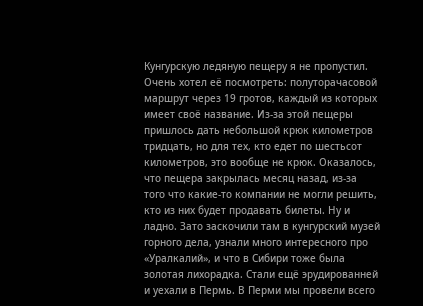Кунгурскую ледяную пещеру я не пропустил. Очень хотел её посмотреть: полуторачасовой маршрут через 19 гротов, каждый из которых имеет своё название. Из-за этой пещеры пришлось дать небольшой крюк километров тридцать, но для тех, кто едет по шестьсот километров, это вообще не крюк. Оказалось, что пещера закрылась месяц назад, из-за того что какие-то компании не могли решить, кто из них будет продавать билеты. Ну и ладно. Зато заскочили там в кунгурский музей горного дела, узнали много интересного про «Уралкалий», и что в Сибири тоже была золотая лихорадка. Стали ещё эрудированней и уехали в Пермь. В Перми мы провели всего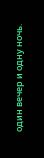один вечер и одну ночь.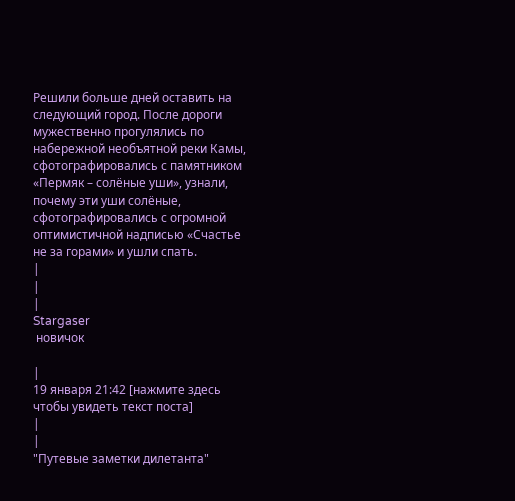Решили больше дней оставить на следующий город. После дороги мужественно прогулялись по набережной необъятной реки Камы, сфотографировались с памятником «Пермяк – солёные уши», узнали, почему эти уши солёные, сфотографировались с огромной оптимистичной надписью «Счастье не за горами» и ушли спать.
|
|
|
Stargaser
 новичок

|
19 января 21:42 [нажмите здесь чтобы увидеть текст поста]
|
|
"Путевые заметки дилетанта"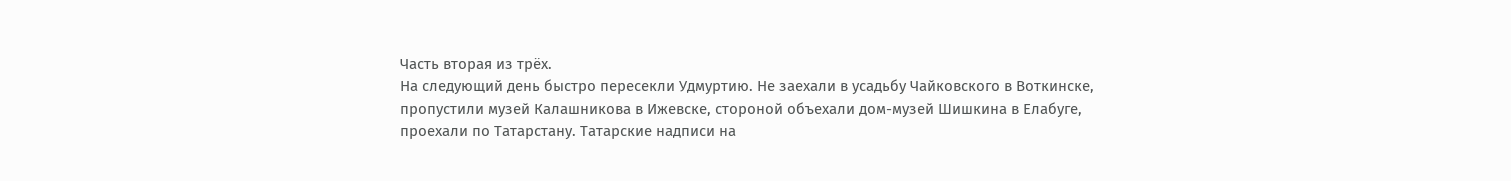Часть вторая из трёх.
На следующий день быстро пересекли Удмуртию. Не заехали в усадьбу Чайковского в Воткинске, пропустили музей Калашникова в Ижевске, стороной объехали дом-музей Шишкина в Елабуге, проехали по Татарстану. Татарские надписи на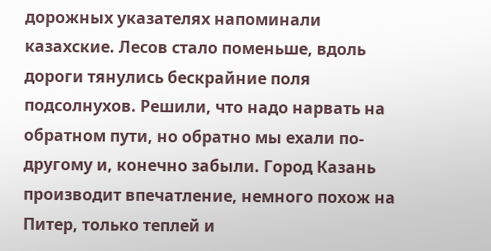дорожных указателях напоминали казахские. Лесов стало поменьше, вдоль дороги тянулись бескрайние поля подсолнухов. Решили, что надо нарвать на обратном пути, но обратно мы ехали по-другому и, конечно забыли. Город Казань производит впечатление, немного похож на Питер, только теплей и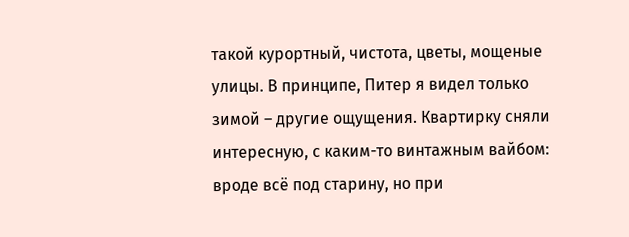такой курортный, чистота, цветы, мощеные улицы. В принципе, Питер я видел только зимой – другие ощущения. Квартирку сняли интересную, с каким-то винтажным вайбом: вроде всё под старину, но при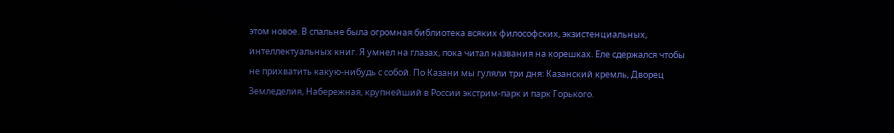этом новое. В спальне была огромная библиотека всяких философских, экзистенциальных, интеллектуальных книг. Я умнел на глазах, пока читал названия на корешках. Еле сдержался чтобы не прихватить какую-нибудь с собой. По Казани мы гуляли три дня: Казанский кремль, Дворец Земледелия, Набережная, крупнейший в России экстрим-парк и парк Горького.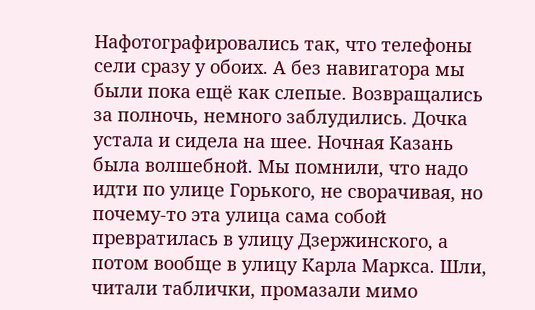Нафотографировались так, что телефоны сели сразу у обоих. А без навигатора мы были пока ещё как слепые. Возвращались за полночь, немного заблудились. Дочка устала и сидела на шее. Ночная Казань была волшебной. Мы помнили, что надо идти по улице Горького, не сворачивая, но почему-то эта улица сама собой превратилась в улицу Дзержинского, а потом вообще в улицу Карла Маркса. Шли, читали таблички, промазали мимо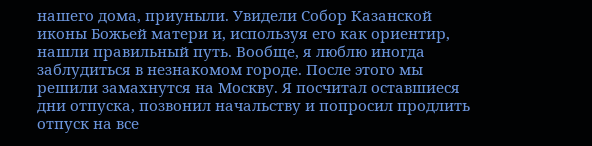нашего дома, приуныли. Увидели Собор Казанской иконы Божьей матери и, используя его как ориентир, нашли правильный путь. Вообще, я люблю иногда заблудиться в незнакомом городе. После этого мы решили замахнутся на Москву. Я посчитал оставшиеся дни отпуска, позвонил начальству и попросил продлить отпуск на все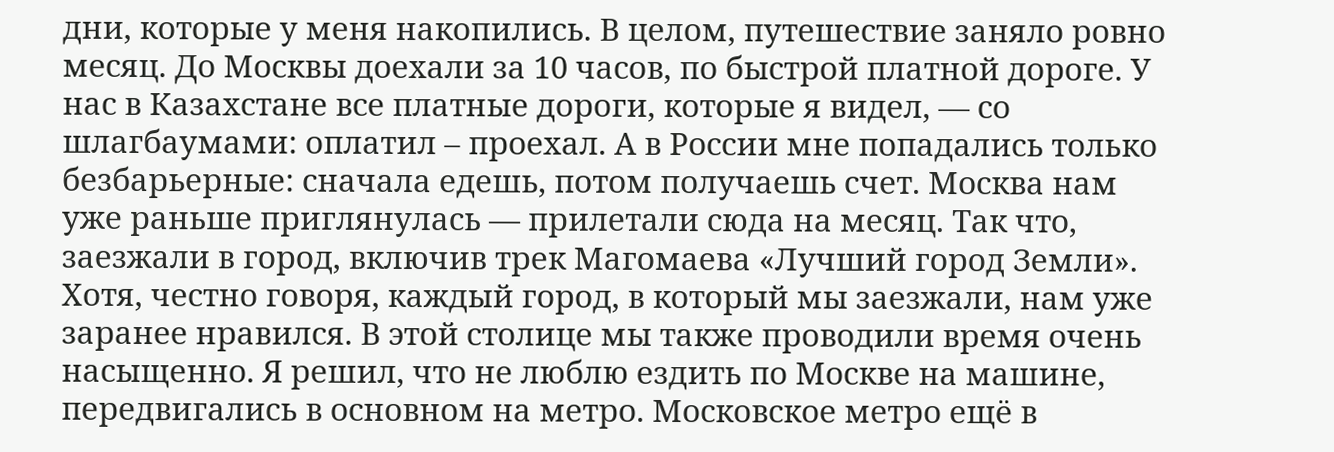дни, которые у меня накопились. В целом, путешествие заняло ровно месяц. До Москвы доехали за 10 часов, по быстрой платной дороге. У нас в Казахстане все платные дороги, которые я видел, — со шлагбаумами: оплатил – проехал. А в России мне попадались только безбарьерные: сначала едешь, потом получаешь счет. Москва нам уже раньше приглянулась — прилетали сюда на месяц. Так что, заезжали в город, включив трек Магомаева «Лучший город Земли». Хотя, честно говоря, каждый город, в который мы заезжали, нам уже заранее нравился. В этой столице мы также проводили время очень насыщенно. Я решил, что не люблю ездить по Москве на машине, передвигались в основном на метро. Московское метро ещё в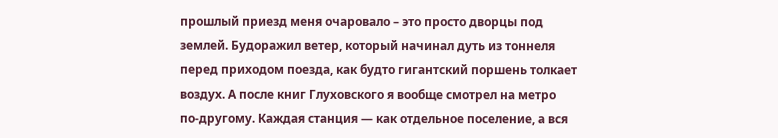прошлый приезд меня очаровало – это просто дворцы под землей. Будоражил ветер, который начинал дуть из тоннеля перед приходом поезда, как будто гигантский поршень толкает воздух. А после книг Глуховского я вообще смотрел на метро по-другому. Каждая станция — как отдельное поселение, а вся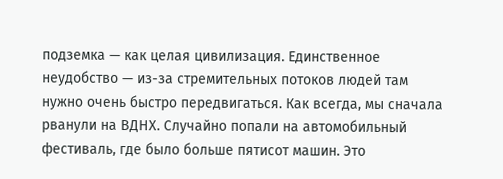подземка — как целая цивилизация. Единственное неудобство — из-за стремительных потоков людей там нужно очень быстро передвигаться. Как всегда, мы сначала рванули на ВДНХ. Случайно попали на автомобильный фестиваль, где было больше пятисот машин. Это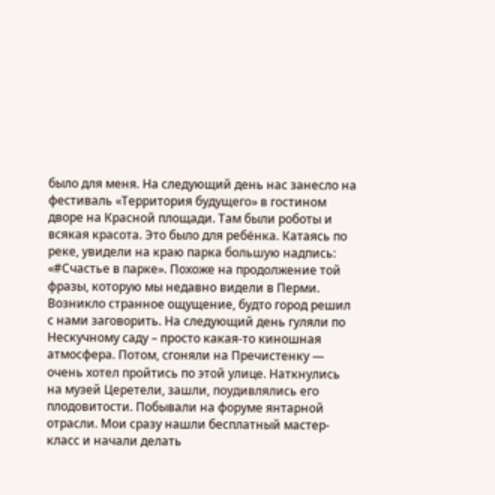было для меня. На следующий день нас занесло на фестиваль «Территория будущего» в гостином дворе на Красной площади. Там были роботы и всякая красота. Это было для ребёнка. Катаясь по реке, увидели на краю парка большую надпись: «#Счастье в парке». Похоже на продолжение той фразы, которую мы недавно видели в Перми. Возникло странное ощущение, будто город решил с нами заговорить. На следующий день гуляли по Нескучному саду – просто какая-то киношная атмосфера. Потом, сгоняли на Пречистенку — очень хотел пройтись по этой улице. Наткнулись на музей Церетели, зашли, поудивлялись его плодовитости. Побывали на форуме янтарной отрасли. Мои сразу нашли бесплатный мастер-класс и начали делать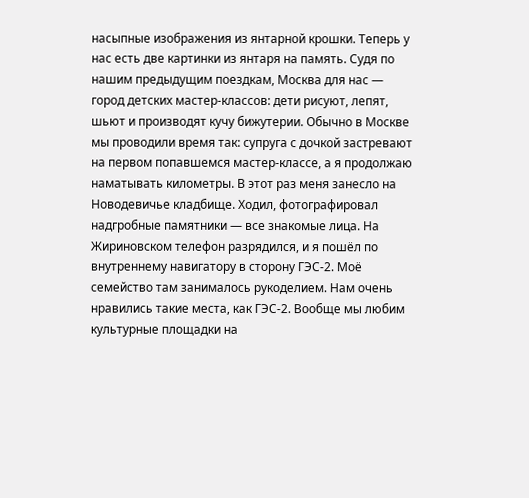насыпные изображения из янтарной крошки. Теперь у нас есть две картинки из янтаря на память. Судя по нашим предыдущим поездкам, Москва для нас — город детских мастер-классов: дети рисуют, лепят, шьют и производят кучу бижутерии. Обычно в Москве мы проводили время так: супруга с дочкой застревают на первом попавшемся мастер-классе, а я продолжаю наматывать километры. В этот раз меня занесло на Новодевичье кладбище. Ходил, фотографировал надгробные памятники — все знакомые лица. На Жириновском телефон разрядился, и я пошёл по внутреннему навигатору в сторону ГЭС-2. Моё семейство там занималось рукоделием. Нам очень нравились такие места, как ГЭС-2. Вообще мы любим культурные площадки на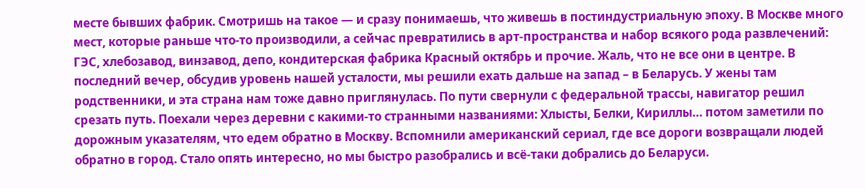месте бывших фабрик. Смотришь на такое — и сразу понимаешь, что живешь в постиндустриальную эпоху. В Москве много мест, которые раньше что-то производили, а сейчас превратились в арт-пространства и набор всякого рода развлечений: ГЭС, хлебозавод, винзавод, депо, кондитерская фабрика Красный октябрь и прочие. Жаль, что не все они в центре. В последний вечер, обсудив уровень нашей усталости, мы решили ехать дальше на запад – в Беларусь. У жены там родственники, и эта страна нам тоже давно приглянулась. По пути свернули с федеральной трассы, навигатор решил срезать путь. Поехали через деревни с какими-то странными названиями: Хлысты, Белки, Кириллы… потом заметили по дорожным указателям, что едем обратно в Москву. Вспомнили американский сериал, где все дороги возвращали людей обратно в город. Стало опять интересно, но мы быстро разобрались и всё-таки добрались до Беларуси.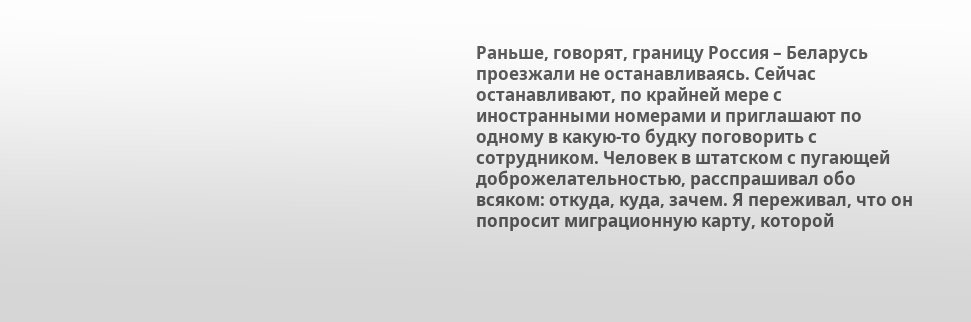Раньше, говорят, границу Россия – Беларусь проезжали не останавливаясь. Сейчас останавливают, по крайней мере с иностранными номерами и приглашают по одному в какую-то будку поговорить с сотрудником. Человек в штатском с пугающей доброжелательностью, расспрашивал обо всяком: откуда, куда, зачем. Я переживал, что он попросит миграционную карту, которой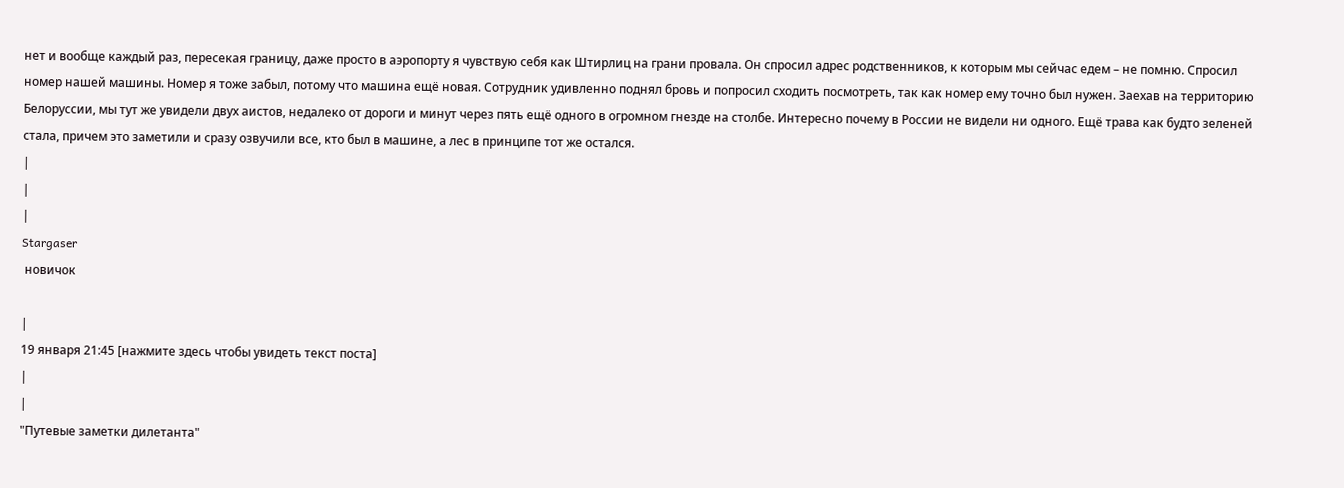нет и вообще каждый раз, пересекая границу, даже просто в аэропорту я чувствую себя как Штирлиц на грани провала. Он спросил адрес родственников, к которым мы сейчас едем – не помню. Спросил номер нашей машины. Номер я тоже забыл, потому что машина ещё новая. Сотрудник удивленно поднял бровь и попросил сходить посмотреть, так как номер ему точно был нужен. Заехав на территорию Белоруссии, мы тут же увидели двух аистов, недалеко от дороги и минут через пять ещё одного в огромном гнезде на столбе. Интересно почему в России не видели ни одного. Ещё трава как будто зеленей стала, причем это заметили и сразу озвучили все, кто был в машине, а лес в принципе тот же остался.
|
|
|
Stargaser
 новичок

|
19 января 21:45 [нажмите здесь чтобы увидеть текст поста]
|
|
"Путевые заметки дилетанта"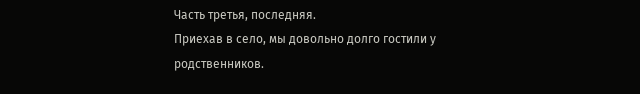Часть третья, последняя.
Приехав в село, мы довольно долго гостили у родственников.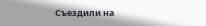Съездили на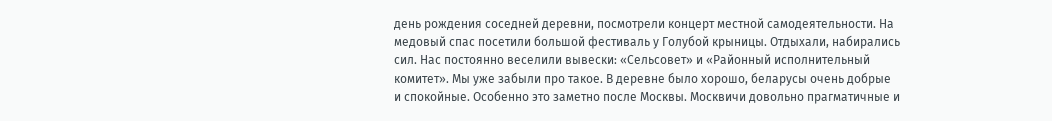день рождения соседней деревни, посмотрели концерт местной самодеятельности. На медовый спас посетили большой фестиваль у Голубой крыницы. Отдыхали, набирались сил. Нас постоянно веселили вывески: «Сельсовет» и «Районный исполнительный комитет». Мы уже забыли про такое. В деревне было хорошо, беларусы очень добрые и спокойные. Особенно это заметно после Москвы. Москвичи довольно прагматичные и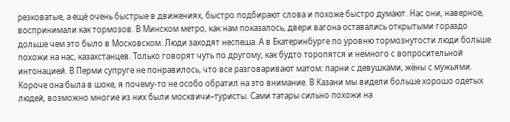резковатые, а ещё очень быстрые в движениях, быстро подбирают слова и похоже быстро думают. Нас они, наверное, воспринимали как тормозов. В Минском метро, как нам показалось, двери вагона оставались открытыми гораздо дольше чем это было в Московском. Люди заходят неспеша. А в Екатеринбурге по уровню тормознутости люди больше похожи на нас, казахстанцев. Только говорят чуть по другому, как будто торопятся и немного с вопросительной интонацией. В Перми супруге не понравилось, что все разговаривают матом: парни с девушками, жёны с мужьями. Короче она была в шоке, я почему-то не особо обратил на это внимание. В Казани мы видели больше хорошо одетых людей, возможно многие из них были москвичи–туристы. Сами татары сильно похожи на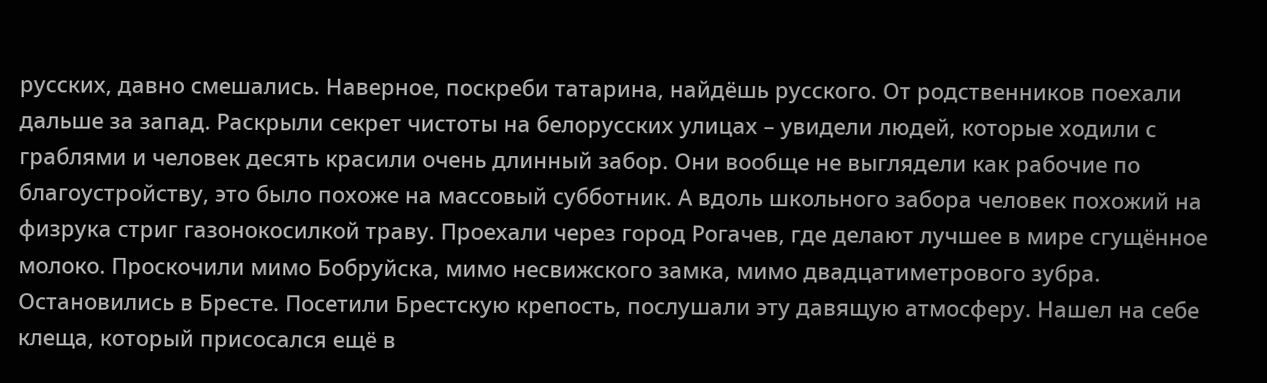русских, давно смешались. Наверное, поскреби татарина, найдёшь русского. От родственников поехали дальше за запад. Раскрыли секрет чистоты на белорусских улицах – увидели людей, которые ходили с граблями и человек десять красили очень длинный забор. Они вообще не выглядели как рабочие по благоустройству, это было похоже на массовый субботник. А вдоль школьного забора человек похожий на физрука стриг газонокосилкой траву. Проехали через город Рогачев, где делают лучшее в мире сгущённое молоко. Проскочили мимо Бобруйска, мимо несвижского замка, мимо двадцатиметрового зубра. Остановились в Бресте. Посетили Брестскую крепость, послушали эту давящую атмосферу. Нашел на себе клеща, который присосался ещё в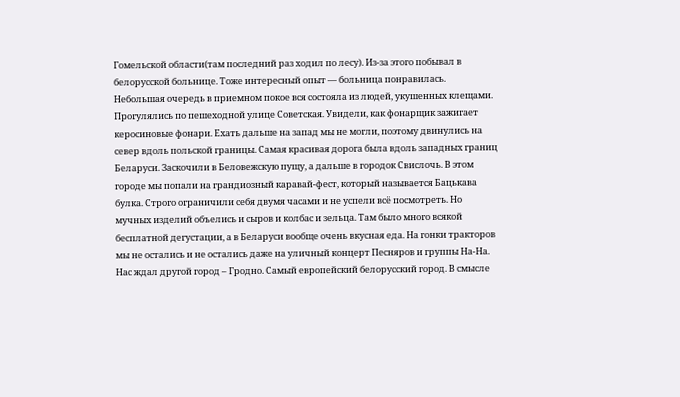Гомельской области(там последний раз ходил по лесу). Из-за этого побывал в белорусской больнице. Тоже интересный опыт — больница понравилась. Небольшая очередь в приемном покое вся состояла из людей, укушенных клещами. Прогулялись по пешеходной улице Советская. Увидели, как фонарщик зажигает керосиновые фонари. Ехать дальше на запад мы не могли, поэтому двинулись на север вдоль польской границы. Самая красивая дорога была вдоль западных границ Беларуси. Заскочили в Беловежскую пущу, а дальше в городок Свислочь. В этом городе мы попали на грандиозный каравай-фест, который называется Бацькава булка. Строго ограничили себя двумя часами и не успели всё посмотреть. Но мучных изделий объелись и сыров и колбас и зельца. Там было много всякой бесплатной дегустации, а в Беларуси вообще очень вкусная еда. На гонки тракторов мы не остались и не остались даже на уличный концерт Песняров и группы На-На. Нас ждал другой город – Гродно. Самый европейский белорусский город. В смысле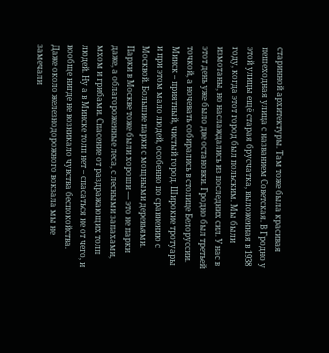старинной архитектуры. Там тоже была красивая пешеходная улица с названием Советская. В Гродно у этой улицы ещё старая брусчатка, выложенная в 1938 году, когда этот город был польским. Мы были измотаны, но наслаждались из последних сил. У нас в этот день уже было две остановки. Гродно был третьей точкой, а ночевать собирались в столице Белоруссии. Минск – приятный, чистый город. Широкие тротуары и при этом мало людей, особенно по сравнению с Москвой. Большие парки с мощными деревьями. Парки в Москве тоже были хороши — это не парки даже, а облагороженные леса, с лесными запахами, мхом и грибами. Спасение от раздражающих толп людей. Ну а в Минске толп нет – спасаться не от чего, и вообще нигде не возникало чувства беспокойства. Даже около железнодорожного вокзала мы не замечали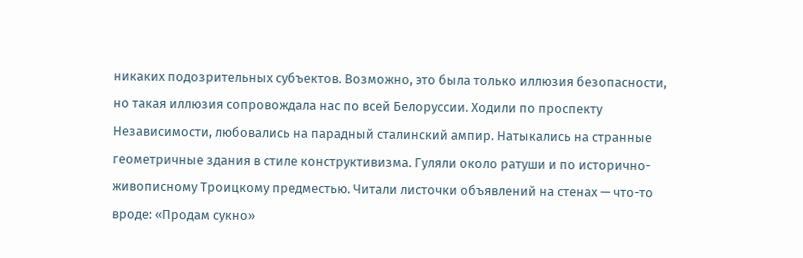никаких подозрительных субъектов. Возможно, это была только иллюзия безопасности, но такая иллюзия сопровождала нас по всей Белоруссии. Ходили по проспекту Независимости, любовались на парадный сталинский ампир. Натыкались на странные геометричные здания в стиле конструктивизма. Гуляли около ратуши и по исторично-живописному Троицкому предместью. Читали листочки объявлений на стенах — что-то вроде: «Продам сукно»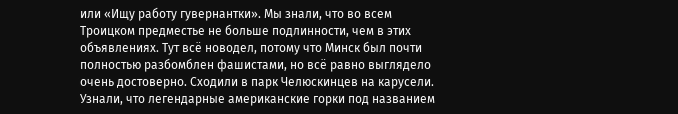или «Ищу работу гувернантки». Мы знали, что во всем Троицком предместье не больше подлинности, чем в этих объявлениях. Тут всё новодел, потому что Минск был почти полностью разбомблен фашистами, но всё равно выглядело очень достоверно. Сходили в парк Челюскинцев на карусели. Узнали, что легендарные американские горки под названием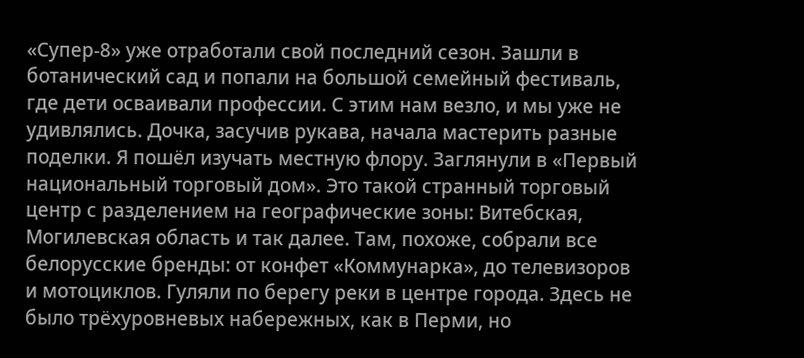«Супер-8» уже отработали свой последний сезон. Зашли в ботанический сад и попали на большой семейный фестиваль, где дети осваивали профессии. С этим нам везло, и мы уже не удивлялись. Дочка, засучив рукава, начала мастерить разные поделки. Я пошёл изучать местную флору. Заглянули в «Первый национальный торговый дом». Это такой странный торговый центр с разделением на географические зоны: Витебская, Могилевская область и так далее. Там, похоже, собрали все белорусские бренды: от конфет «Коммунарка», до телевизоров и мотоциклов. Гуляли по берегу реки в центре города. Здесь не было трёхуровневых набережных, как в Перми, но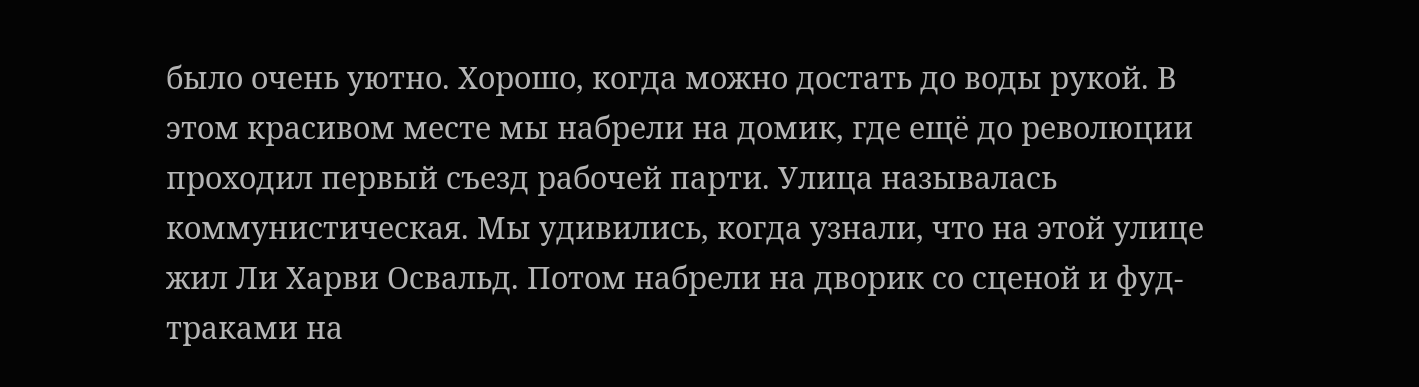было очень уютно. Хорошо, когда можно достать до воды рукой. В этом красивом месте мы набрели на домик, где ещё до революции проходил первый съезд рабочей парти. Улица называлась коммунистическая. Мы удивились, когда узнали, что на этой улице жил Ли Харви Освальд. Потом набрели на дворик со сценой и фуд-траками на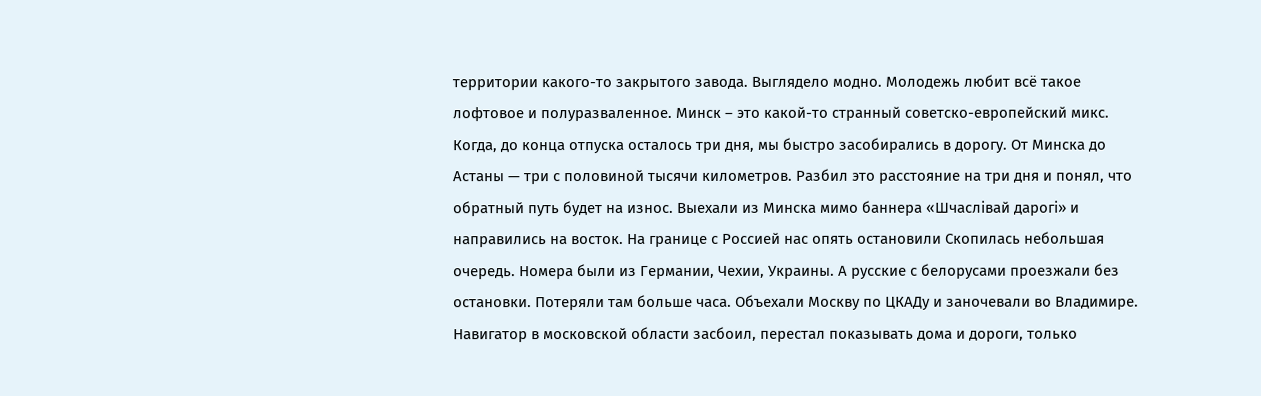территории какого-то закрытого завода. Выглядело модно. Молодежь любит всё такое лофтовое и полуразваленное. Минск – это какой-то странный советско-европейский микс. Когда, до конца отпуска осталось три дня, мы быстро засобирались в дорогу. От Минска до Астаны — три с половиной тысячи километров. Разбил это расстояние на три дня и понял, что обратный путь будет на износ. Выехали из Минска мимо баннера «Шчаслiвай дарогi» и направились на восток. На границе с Россией нас опять остановили Скопилась небольшая очередь. Номера были из Германии, Чехии, Украины. А русские с белорусами проезжали без остановки. Потеряли там больше часа. Объехали Москву по ЦКАДу и заночевали во Владимире. Навигатор в московской области засбоил, перестал показывать дома и дороги, только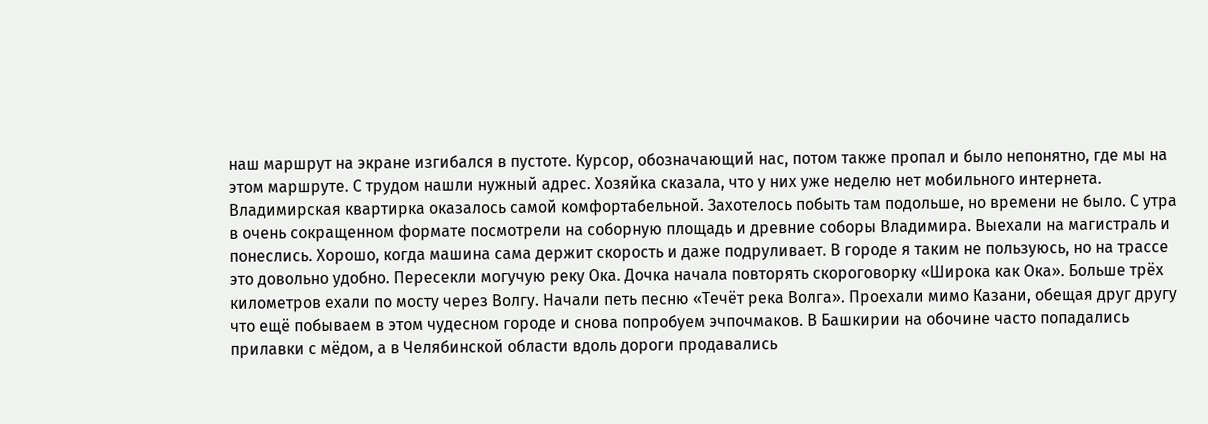наш маршрут на экране изгибался в пустоте. Курсор, обозначающий нас, потом также пропал и было непонятно, где мы на этом маршруте. С трудом нашли нужный адрес. Хозяйка сказала, что у них уже неделю нет мобильного интернета. Владимирская квартирка оказалось самой комфортабельной. Захотелось побыть там подольше, но времени не было. С утра в очень сокращенном формате посмотрели на соборную площадь и древние соборы Владимира. Выехали на магистраль и понеслись. Хорошо, когда машина сама держит скорость и даже подруливает. В городе я таким не пользуюсь, но на трассе это довольно удобно. Пересекли могучую реку Ока. Дочка начала повторять скороговорку «Широка как Ока». Больше трёх километров ехали по мосту через Волгу. Начали петь песню «Течёт река Волга». Проехали мимо Казани, обещая друг другу что ещё побываем в этом чудесном городе и снова попробуем эчпочмаков. В Башкирии на обочине часто попадались прилавки с мёдом, а в Челябинской области вдоль дороги продавались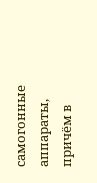самогонные аппараты, причём в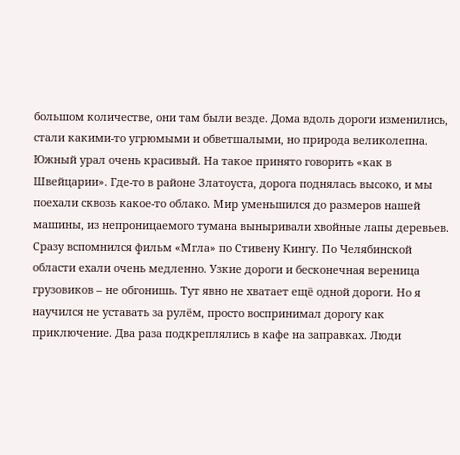большом количестве, они там были везде. Дома вдоль дороги изменились, стали какими-то угрюмыми и обветшалыми, но природа великолепна. Южный урал очень красивый. На такое принято говорить «как в Швейцарии». Где-то в районе Златоуста, дорога поднялась высоко, и мы поехали сквозь какое-то облако. Мир уменьшился до размеров нашей машины, из непроницаемого тумана выныривали хвойные лапы деревьев. Сразу вспомнился фильм «Мгла» по Стивену Кингу. По Челябинской области ехали очень медленно. Узкие дороги и бесконечная вереница грузовиков – не обгонишь. Тут явно не хватает ещё одной дороги. Но я научился не уставать за рулём, просто воспринимал дорогу как приключение. Два раза подкреплялись в кафе на заправках. Люди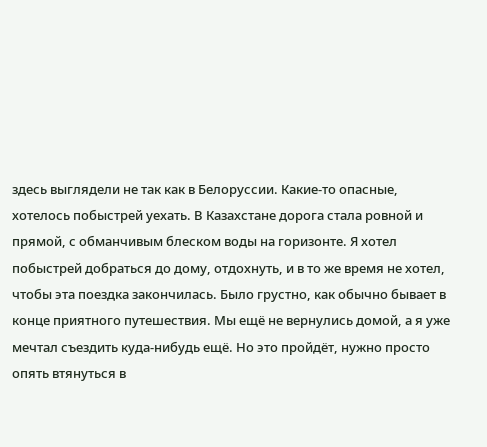здесь выглядели не так как в Белоруссии. Какие-то опасные, хотелось побыстрей уехать. В Казахстане дорога стала ровной и прямой, с обманчивым блеском воды на горизонте. Я хотел побыстрей добраться до дому, отдохнуть, и в то же время не хотел, чтобы эта поездка закончилась. Было грустно, как обычно бывает в конце приятного путешествия. Мы ещё не вернулись домой, а я уже мечтал съездить куда-нибудь ещё. Но это пройдёт, нужно просто опять втянуться в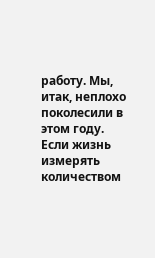работу. Мы, итак, неплохо поколесили в этом году. Если жизнь измерять количеством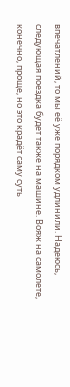впечатлений, то мы её уже порядком удлинили. Надеюсь, следующая поездка будет также на машине. Вояж на самолете, конечно, проще, но это крадёт саму суть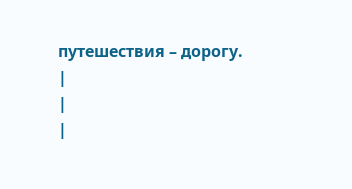путешествия – дорогу.
|
|
|